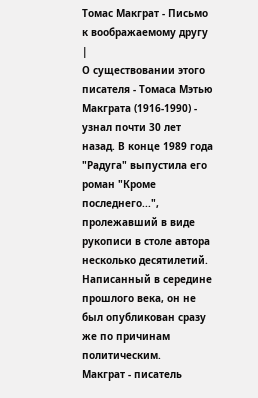Томас Макграт - Письмо к воображаемому другу |
О существовании этого писателя - Томаса Мэтью Макграта (1916-1990) - узнал почти 30 лет назад. В конце 1989 года "Радуга" выпустила его роман "Кроме последнего...", пролежавший в виде рукописи в столе автора несколько десятилетий. Написанный в середине прошлого века, он не был опубликован сразу же по причинам политическим.
Макграт - писатель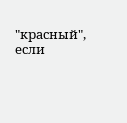"красный", если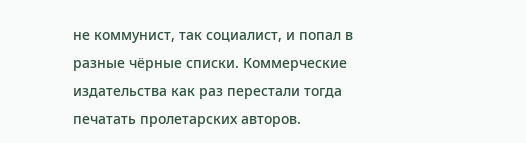не коммунист, так социалист, и попал в разные чёрные списки. Коммерческие издательства как раз перестали тогда печатать пролетарских авторов.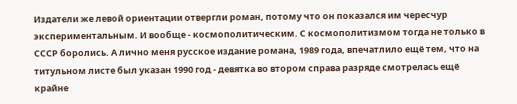Издатели же левой ориентации отвергли роман, потому что он показался им чересчур экспериментальным. И вообще - космополитическим. С космополитизмом тогда не только в СССР боролись. А лично меня русское издание романа, 1989 года, впечатлило ещё тем, что на титульном листе был указан 1990 год - девятка во втором справа разряде смотрелась ещё крайне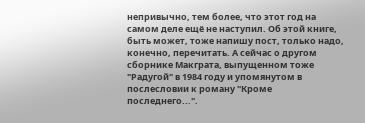непривычно, тем более, что этот год на самом деле ещё не наступил. Об этой книге, быть может, тоже напишу пост, только надо, конечно, перечитать. А сейчас о другом сборнике Макграта, выпущенном тоже "Радугой" в 1984 году и упомянутом в послесловии к роману "Кроме последнего...".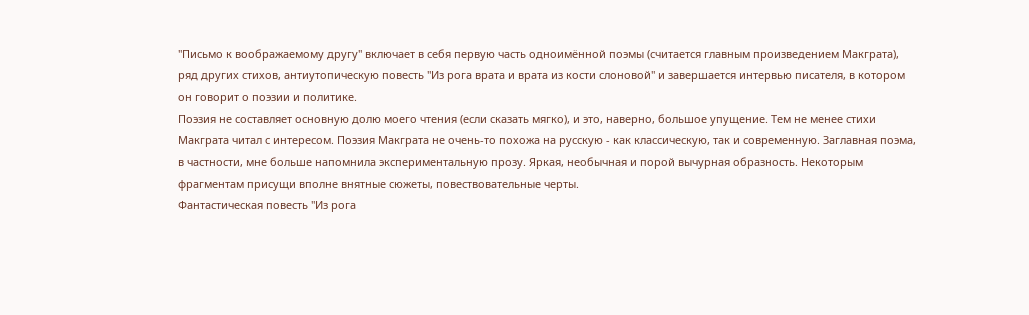"Письмо к воображаемому другу" включает в себя первую часть одноимённой поэмы (считается главным произведением Макграта), ряд других стихов, антиутопическую повесть "Из рога врата и врата из кости слоновой" и завершается интервью писателя, в котором он говорит о поэзии и политике.
Поэзия не составляет основную долю моего чтения (если сказать мягко), и это, наверно, большое упущение. Тем не менее стихи Макграта читал с интересом. Поэзия Макграта не очень-то похожа на русскую - как классическую, так и современную. Заглавная поэма, в частности, мне больше напомнила экспериментальную прозу. Яркая, необычная и порой вычурная образность. Некоторым фрагментам присущи вполне внятные сюжеты, повествовательные черты.
Фантастическая повесть "Из рога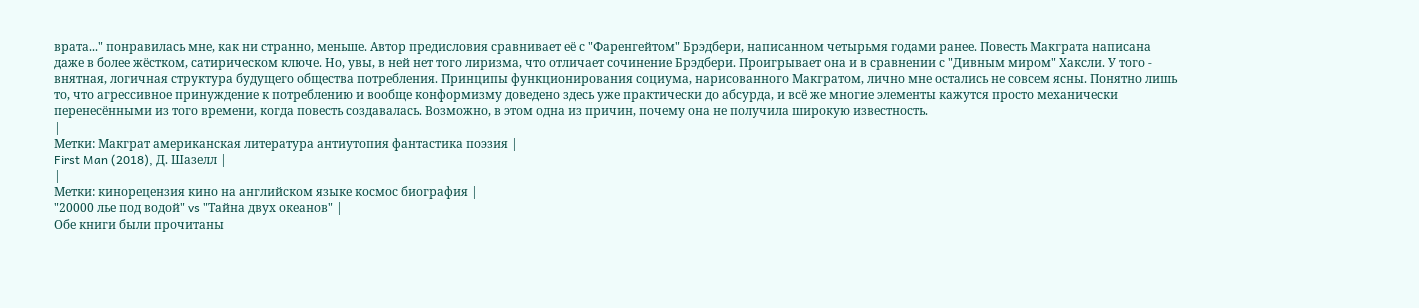врата..." понравилась мне, как ни странно, меньше. Автор предисловия сравнивает её с "Фаренгейтом" Брэдбери, написанном четырьмя годами ранее. Повесть Макграта написана даже в более жёстком, сатирическом ключе. Но, увы, в ней нет того лиризма, что отличает сочинение Брэдбери. Проигрывает она и в сравнении с "Дивным миром" Хаксли. У того - внятная, логичная структура будущего общества потребления. Принципы функционирования социума, нарисованного Макгратом, лично мне остались не совсем ясны. Понятно лишь то, что агрессивное принуждение к потреблению и вообще конформизму доведено здесь уже практически до абсурда, и всё же многие элементы кажутся просто механически перенесёнными из того времени, когда повесть создавалась. Возможно, в этом одна из причин, почему она не получила широкую известность.
|
Метки: Макграт американская литература антиутопия фантастика поэзия |
First Man (2018), Д. Шазелл |
|
Метки: кинорецензия кино на английском языке космос биография |
"20000 лье под водой" vs "Тайна двух океанов" |
Обе книги были прочитаны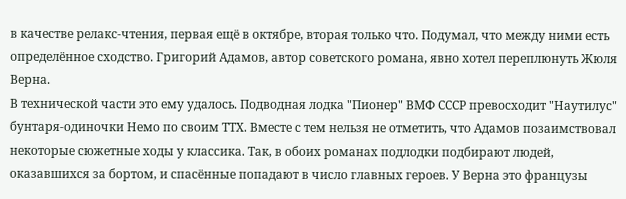в качестве релакс-чтения, первая ещё в октябре, вторая только что. Подумал, что между ними есть определённое сходство. Григорий Адамов, автор советского романа, явно хотел переплюнуть Жюля Верна.
В технической части это ему удалось. Подводная лодка "Пионер" ВМФ СССР превосходит "Наутилус" бунтаря-одиночки Немо по своим ТТХ. Вместе с тем нельзя не отметить, что Адамов позаимствовал некоторые сюжетные ходы у классика. Так, в обоих романах подлодки подбирают людей, оказавшихся за бортом, и спасённые попадают в число главных героев. У Верна это французы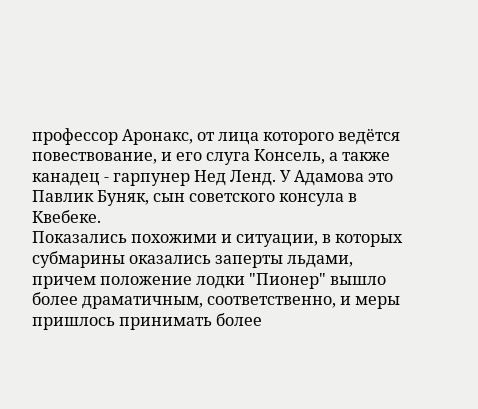профессор Аронакс, от лица которого ведётся повествование, и его слуга Консель, а также канадец - гарпунер Нед Ленд. У Адамова это Павлик Буняк, сын советского консула в Квебеке.
Показались похожими и ситуации, в которых субмарины оказались заперты льдами, причем положение лодки "Пионер" вышло более драматичным, соответственно, и меры пришлось принимать более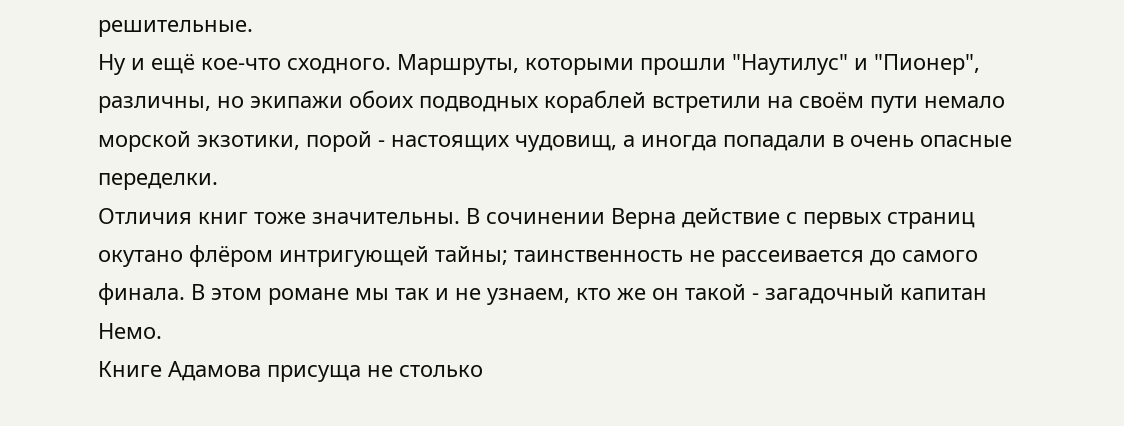решительные.
Ну и ещё кое-что сходного. Маршруты, которыми прошли "Наутилус" и "Пионер", различны, но экипажи обоих подводных кораблей встретили на своём пути немало морской экзотики, порой - настоящих чудовищ, а иногда попадали в очень опасные переделки.
Отличия книг тоже значительны. В сочинении Верна действие с первых страниц окутано флёром интригующей тайны; таинственность не рассеивается до самого финала. В этом романе мы так и не узнаем, кто же он такой - загадочный капитан Немо.
Книге Адамова присуща не столько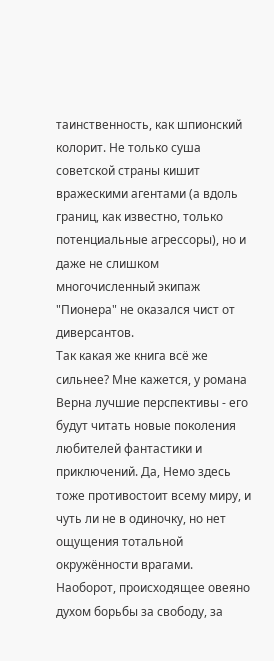таинственность, как шпионский колорит. Не только суша советской страны кишит вражескими агентами (а вдоль границ, как известно, только потенциальные агрессоры), но и даже не слишком многочисленный экипаж "Пионера" не оказался чист от диверсантов.
Так какая же книга всё же сильнее? Мне кажется, у романа Верна лучшие перспективы - его будут читать новые поколения любителей фантастики и приключений. Да, Немо здесь тоже противостоит всему миру, и чуть ли не в одиночку, но нет ощущения тотальной окружённости врагами. Наоборот, происходящее овеяно духом борьбы за свободу, за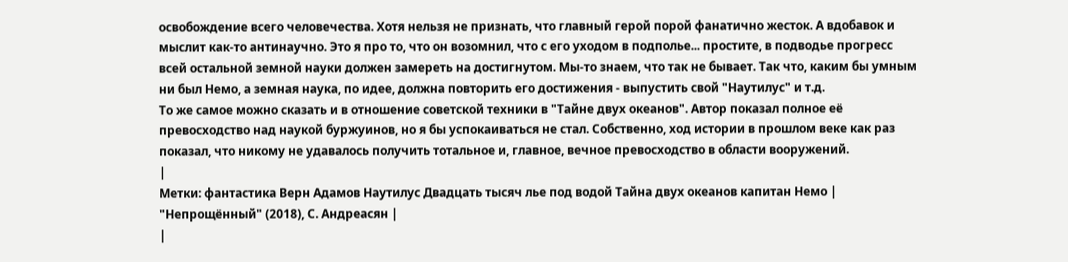освобождение всего человечества. Хотя нельзя не признать, что главный герой порой фанатично жесток. А вдобавок и мыслит как-то антинаучно. Это я про то, что он возомнил, что с его уходом в подполье... простите, в подводье прогресс всей остальной земной науки должен замереть на достигнутом. Мы-то знаем, что так не бывает. Так что, каким бы умным ни был Немо, а земная наука, по идее, должна повторить его достижения - выпустить свой "Наутилус" и т.д.
То же самое можно сказать и в отношение советской техники в "Тайне двух океанов". Автор показал полное её превосходство над наукой буржуинов, но я бы успокаиваться не стал. Собственно, ход истории в прошлом веке как раз показал, что никому не удавалось получить тотальное и, главное, вечное превосходство в области вооружений.
|
Метки: фантастика Верн Адамов Наутилус Двадцать тысяч лье под водой Тайна двух океанов капитан Немо |
"Непрощённый" (2018), С. Андреасян |
|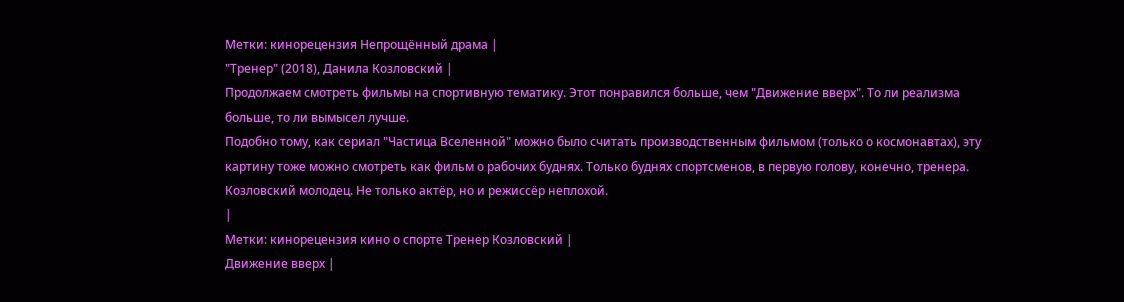Метки: кинорецензия Непрощённый драма |
"Тренер" (2018), Данила Козловский |
Продолжаем смотреть фильмы на спортивную тематику. Этот понравился больше, чем "Движение вверх". То ли реализма больше, то ли вымысел лучше.
Подобно тому, как сериал "Частица Вселенной" можно было считать производственным фильмом (только о космонавтах), эту картину тоже можно смотреть как фильм о рабочих буднях. Только буднях спортсменов, в первую голову, конечно, тренера.
Козловский молодец. Не только актёр, но и режиссёр неплохой.
|
Метки: кинорецензия кино о спорте Тренер Козловский |
Движение вверх |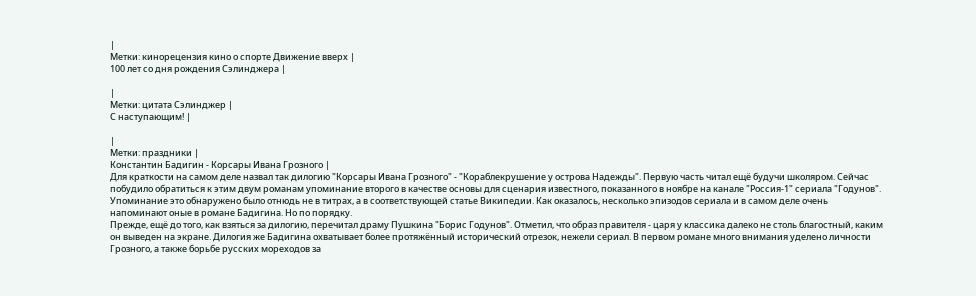|
Метки: кинорецензия кино о спорте Движение вверх |
100 лет со дня рождения Сэлинджера |

|
Метки: цитата Сэлинджер |
С наступающим! |

|
Метки: праздники |
Константин Бадигин - Корсары Ивана Грозного |
Для краткости на самом деле назвал так дилогию "Корсары Ивана Грозного" - "Кораблекрушение у острова Надежды". Первую часть читал ещё будучи школяром. Сейчас побудило обратиться к этим двум романам упоминание второго в качестве основы для сценария известного, показанного в ноябре на канале "Россия-1" сериала "Годунов". Упоминание это обнаружено было отнюдь не в титрах, а в соответствующей статье Википедии. Как оказалось, несколько эпизодов сериала и в самом деле очень напоминают оные в романе Бадигина. Но по порядку.
Прежде, ещё до того, как взяться за дилогию, перечитал драму Пушкина "Борис Годунов". Отметил, что образ правителя - царя у классика далеко не столь благостный, каким он выведен на экране. Дилогия же Бадигина охватывает более протяжённый исторический отрезок, нежели сериал. В первом романе много внимания уделено личности Грозного, а также борьбе русских мореходов за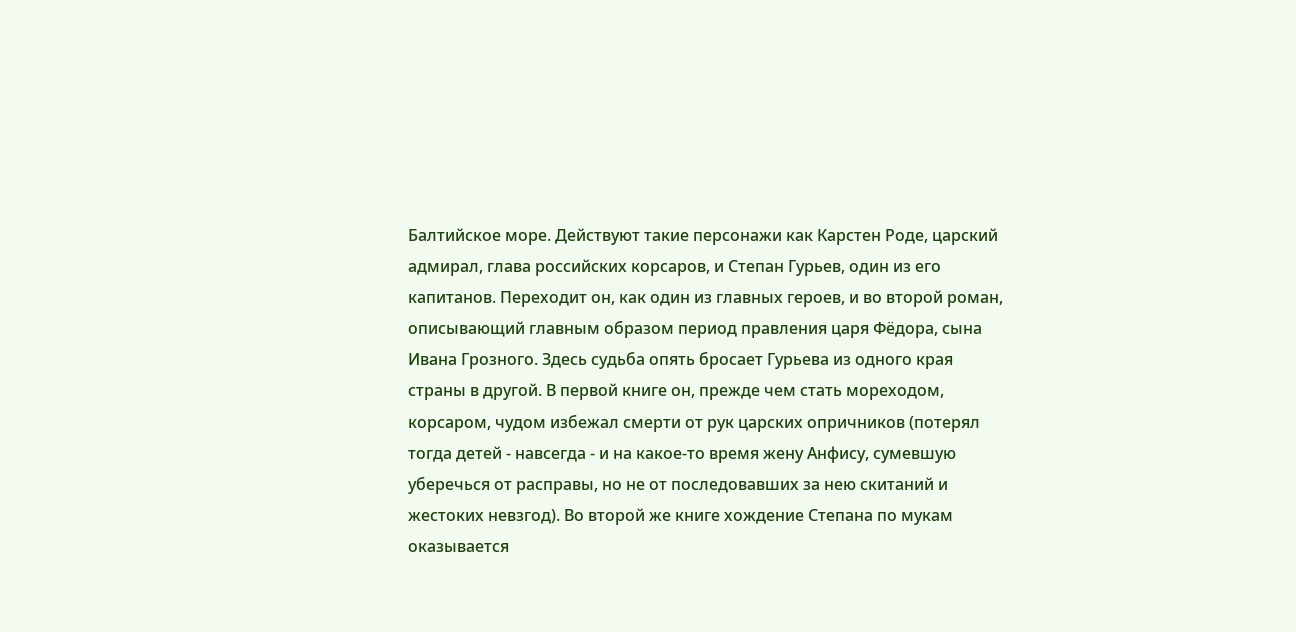Балтийское море. Действуют такие персонажи как Карстен Роде, царский адмирал, глава российских корсаров, и Степан Гурьев, один из его капитанов. Переходит он, как один из главных героев, и во второй роман, описывающий главным образом период правления царя Фёдора, сына Ивана Грозного. Здесь судьба опять бросает Гурьева из одного края страны в другой. В первой книге он, прежде чем стать мореходом, корсаром, чудом избежал смерти от рук царских опричников (потерял тогда детей - навсегда - и на какое-то время жену Анфису, сумевшую уберечься от расправы, но не от последовавших за нею скитаний и жестоких невзгод). Во второй же книге хождение Степана по мукам оказывается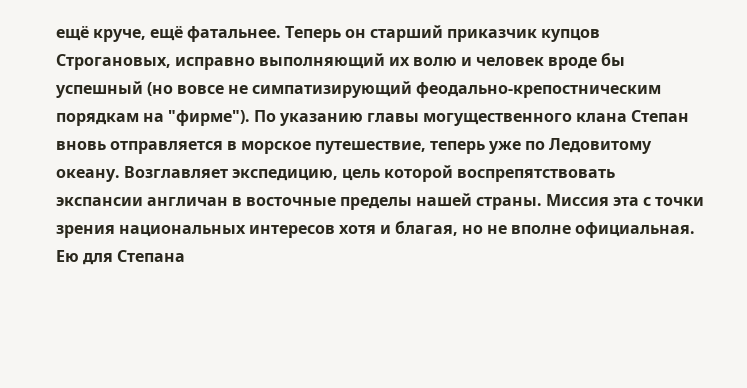ещё круче, ещё фатальнее. Теперь он старший приказчик купцов Строгановых, исправно выполняющий их волю и человек вроде бы успешный (но вовсе не симпатизирующий феодально-крепостническим порядкам на "фирме"). По указанию главы могущественного клана Степан вновь отправляется в морское путешествие, теперь уже по Ледовитому океану. Возглавляет экспедицию, цель которой воспрепятствовать экспансии англичан в восточные пределы нашей страны. Миссия эта с точки зрения национальных интересов хотя и благая, но не вполне официальная. Ею для Степана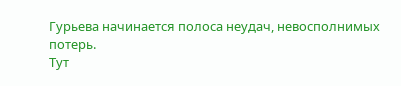Гурьева начинается полоса неудач, невосполнимых потерь.
Тут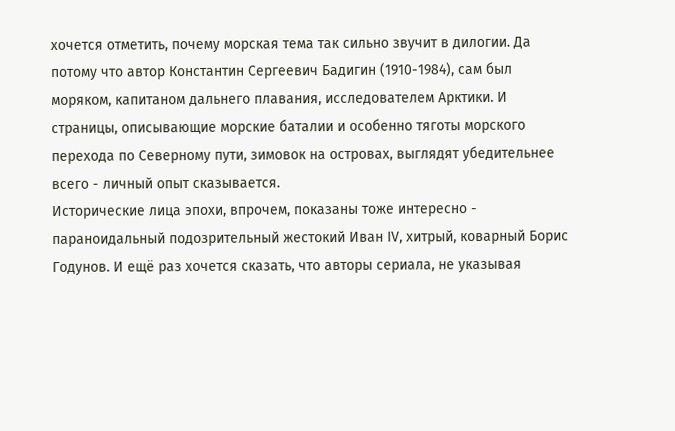хочется отметить, почему морская тема так сильно звучит в дилогии. Да потому что автор Константин Сергеевич Бадигин (1910-1984), сам был моряком, капитаном дальнего плавания, исследователем Арктики. И страницы, описывающие морские баталии и особенно тяготы морского перехода по Северному пути, зимовок на островах, выглядят убедительнее всего - личный опыт сказывается.
Исторические лица эпохи, впрочем, показаны тоже интересно - параноидальный подозрительный жестокий Иван IV, хитрый, коварный Борис Годунов. И ещё раз хочется сказать, что авторы сериала, не указывая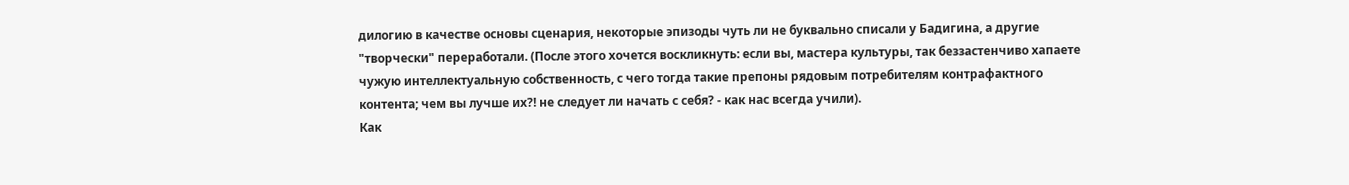дилогию в качестве основы сценария, некоторые эпизоды чуть ли не буквально списали у Бадигина, а другие "творчески" переработали. (После этого хочется воскликнуть: если вы, мастера культуры, так беззастенчиво хапаете чужую интеллектуальную собственность, с чего тогда такие препоны рядовым потребителям контрафактного контента; чем вы лучше их?! не следует ли начать с себя? - как нас всегда учили).
Как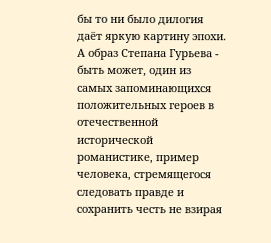бы то ни было дилогия даёт яркую картину эпохи. А образ Степана Гурьева - быть может, один из самых запоминающихся положительных героев в отечественной исторической романистике, пример человека, стремящегося следовать правде и сохранить честь не взирая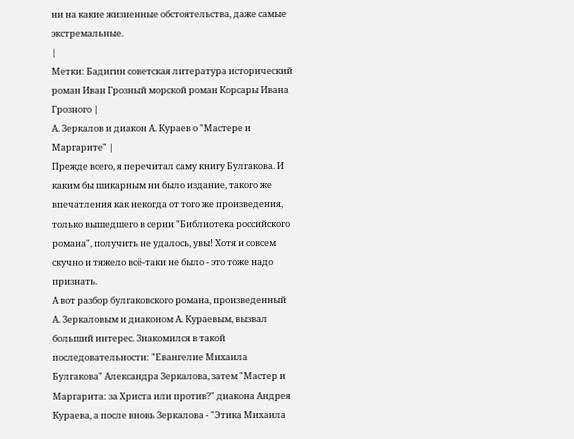ни на какие жизненные обстоятельства, даже самые экстремальные.
|
Метки: Бадигин советская литература исторический роман Иван Грозный морской роман Корсары Ивана Грозного |
А. Зеркалов и диакон А. Кураев о "Мастере и Маргарите" |
Прежде всего, я перечитал саму книгу Булгакова. И каким бы шикарным ни было издание, такого же впечатления как некогда от того же произведения, только вышедшего в серии "Библиотека российского романа", получить не удалось, увы! Хотя и совсем скучно и тяжело всё-таки не было - это тоже надо признать.
А вот разбор булгаковского романа, произведенный А. Зеркаловым и диаконом А. Кураевым, вызвал больший интерес. Знакомился в такой последовательности: "Евангелие Михаила Булгакова" Александра Зеркалова, затем "Мастер и Маргарита: за Христа или против?" диакона Андрея Кураева, а после вновь Зеркалова - "Этика Михаила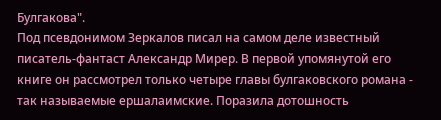Булгакова".
Под псевдонимом Зеркалов писал на самом деле известный писатель-фантаст Александр Мирер. В первой упомянутой его книге он рассмотрел только четыре главы булгаковского романа - так называемые ершалаимские. Поразила дотошность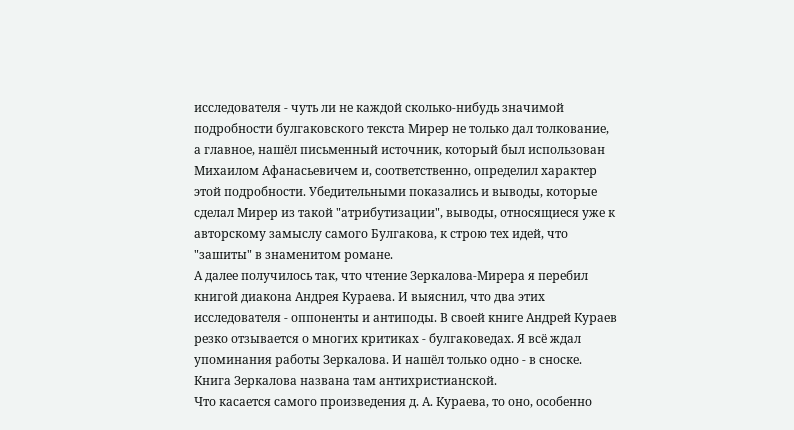исследователя - чуть ли не каждой сколько-нибудь значимой подробности булгаковского текста Мирер не только дал толкование, а главное, нашёл письменный источник, который был использован Михаилом Афанасьевичем и, соответственно, определил характер этой подробности. Убедительными показались и выводы, которые сделал Мирер из такой "атрибутизации", выводы, относящиеся уже к авторскому замыслу самого Булгакова, к строю тех идей, что "зашиты" в знаменитом романе.
А далее получилось так, что чтение Зеркалова-Мирера я перебил книгой диакона Андрея Кураева. И выяснил, что два этих исследователя - оппоненты и антиподы. В своей книге Андрей Кураев резко отзывается о многих критиках - булгаковедах. Я всё ждал упоминания работы Зеркалова. И нашёл только одно - в сноске. Книга Зеркалова названа там антихристианской.
Что касается самого произведения д. А. Кураева, то оно, особенно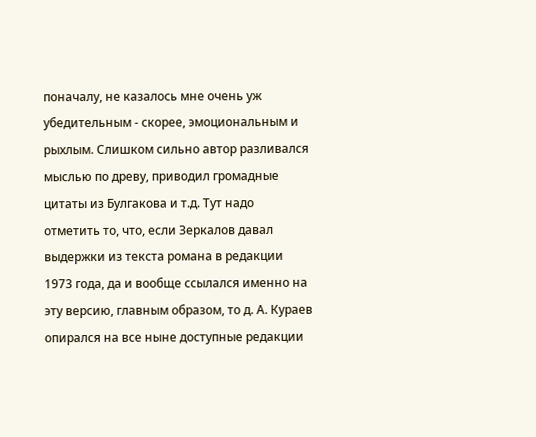поначалу, не казалось мне очень уж убедительным - скорее, эмоциональным и рыхлым. Слишком сильно автор разливался мыслью по древу, приводил громадные цитаты из Булгакова и т.д. Тут надо отметить то, что, если Зеркалов давал выдержки из текста романа в редакции 1973 года, да и вообще ссылался именно на эту версию, главным образом, то д. А. Кураев опирался на все ныне доступные редакции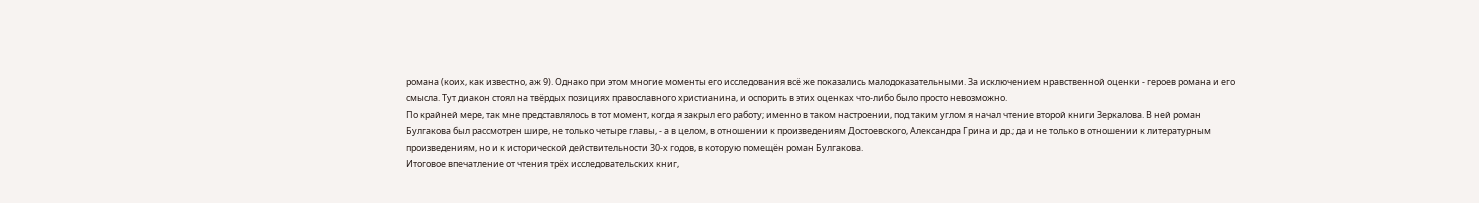романа (коих, как известно, аж 9). Однако при этом многие моменты его исследования всё же показались малодоказательными. За исключением нравственной оценки - героев романа и его смысла. Тут диакон стоял на твёрдых позициях православного христианина, и оспорить в этих оценках что-либо было просто невозможно.
По крайней мере, так мне представлялось в тот момент, когда я закрыл его работу; именно в таком настроении, под таким углом я начал чтение второй книги Зеркалова. В ней роман Булгакова был рассмотрен шире, не только четыре главы, - а в целом, в отношении к произведениям Достоевского, Александра Грина и др.; да и не только в отношении к литературным произведениям, но и к исторической действительности 30-х годов, в которую помещён роман Булгакова.
Итоговое впечатление от чтения трёх исследовательских книг,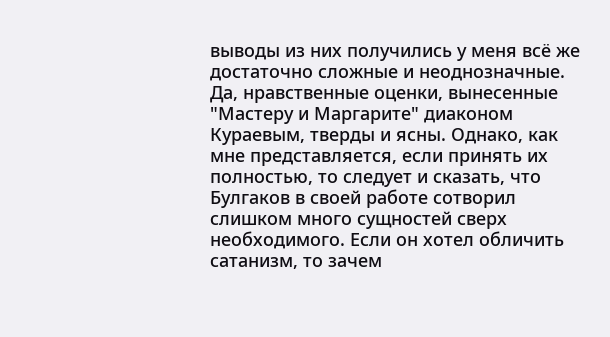выводы из них получились у меня всё же достаточно сложные и неоднозначные. Да, нравственные оценки, вынесенные "Мастеру и Маргарите" диаконом Кураевым, тверды и ясны. Однако, как мне представляется, если принять их полностью, то следует и сказать, что Булгаков в своей работе сотворил слишком много сущностей сверх необходимого. Если он хотел обличить сатанизм, то зачем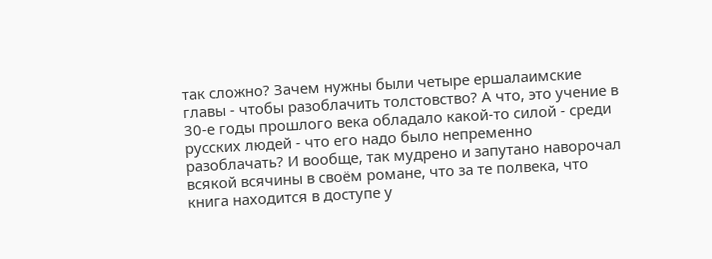так сложно? Зачем нужны были четыре ершалаимские главы - чтобы разоблачить толстовство? А что, это учение в 30-е годы прошлого века обладало какой-то силой - среди русских людей - что его надо было непременно разоблачать? И вообще, так мудрено и запутано наворочал всякой всячины в своём романе, что за те полвека, что книга находится в доступе у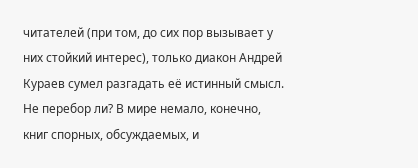читателей (при том, до сих пор вызывает у них стойкий интерес), только диакон Андрей Кураев сумел разгадать её истинный смысл. Не перебор ли? В мире немало, конечно, книг спорных, обсуждаемых, и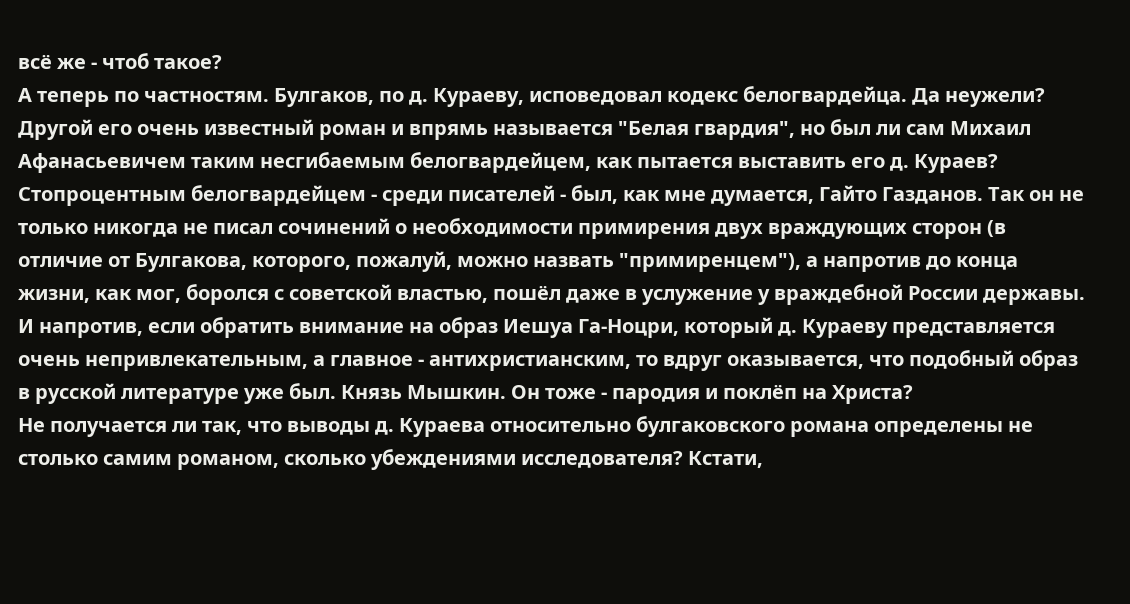всё же - чтоб такое?
А теперь по частностям. Булгаков, по д. Кураеву, исповедовал кодекс белогвардейца. Да неужели? Другой его очень известный роман и впрямь называется "Белая гвардия", но был ли сам Михаил Афанасьевичем таким несгибаемым белогвардейцем, как пытается выставить его д. Кураев? Стопроцентным белогвардейцем - среди писателей - был, как мне думается, Гайто Газданов. Так он не только никогда не писал сочинений о необходимости примирения двух враждующих сторон (в отличие от Булгакова, которого, пожалуй, можно назвать "примиренцем"), а напротив до конца жизни, как мог, боролся с советской властью, пошёл даже в услужение у враждебной России державы.
И напротив, если обратить внимание на образ Иешуа Га-Ноцри, который д. Кураеву представляется очень непривлекательным, а главное - антихристианским, то вдруг оказывается, что подобный образ в русской литературе уже был. Князь Мышкин. Он тоже - пародия и поклёп на Христа?
Не получается ли так, что выводы д. Кураева относительно булгаковского романа определены не столько самим романом, сколько убеждениями исследователя? Кстати,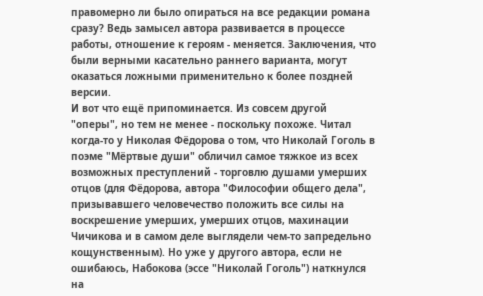правомерно ли было опираться на все редакции романа сразу? Ведь замысел автора развивается в процессе работы, отношение к героям - меняется. Заключения, что были верными касательно раннего варианта, могут оказаться ложными применительно к более поздней версии.
И вот что ещё припоминается. Из совсем другой "оперы", но тем не менее - поскольку похоже. Читал когда-то у Николая Фёдорова о том, что Николай Гоголь в поэме "Мёртвые души" обличил самое тяжкое из всех возможных преступлений - торговлю душами умерших отцов (для Фёдорова, автора "Философии общего дела", призывавшего человечество положить все силы на воскрешение умерших, умерших отцов, махинации Чичикова и в самом деле выглядели чем-то запредельно кощунственным). Но уже у другого автора, если не ошибаюсь, Набокова (эссе "Николай Гоголь") наткнулся на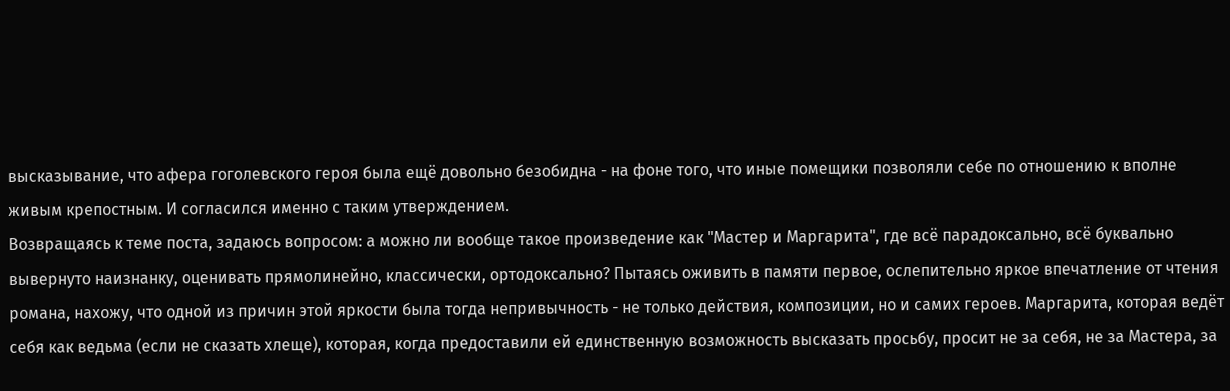высказывание, что афера гоголевского героя была ещё довольно безобидна - на фоне того, что иные помещики позволяли себе по отношению к вполне живым крепостным. И согласился именно с таким утверждением.
Возвращаясь к теме поста, задаюсь вопросом: а можно ли вообще такое произведение как "Мастер и Маргарита", где всё парадоксально, всё буквально вывернуто наизнанку, оценивать прямолинейно, классически, ортодоксально? Пытаясь оживить в памяти первое, ослепительно яркое впечатление от чтения романа, нахожу, что одной из причин этой яркости была тогда непривычность - не только действия, композиции, но и самих героев. Маргарита, которая ведёт себя как ведьма (если не сказать хлеще), которая, когда предоставили ей единственную возможность высказать просьбу, просит не за себя, не за Мастера, за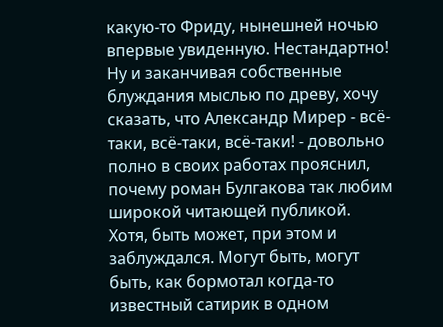какую-то Фриду, нынешней ночью впервые увиденную. Нестандартно!
Ну и заканчивая собственные блуждания мыслью по древу, хочу сказать, что Александр Мирер - всё-таки, всё-таки, всё-таки! - довольно полно в своих работах прояснил, почему роман Булгакова так любим широкой читающей публикой. Хотя, быть может, при этом и заблуждался. Могут быть, могут быть, как бормотал когда-то известный сатирик в одном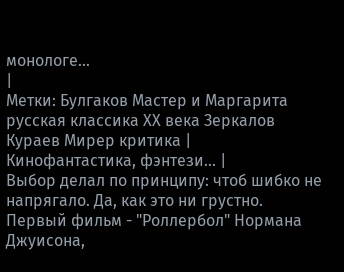монологе...
|
Метки: Булгаков Мастер и Маргарита русская классика ХХ века Зеркалов Кураев Мирер критика |
Кинофантастика, фэнтези... |
Выбор делал по принципу: чтоб шибко не напрягало. Да, как это ни грустно.
Первый фильм - "Роллербол" Нормана Джуисона,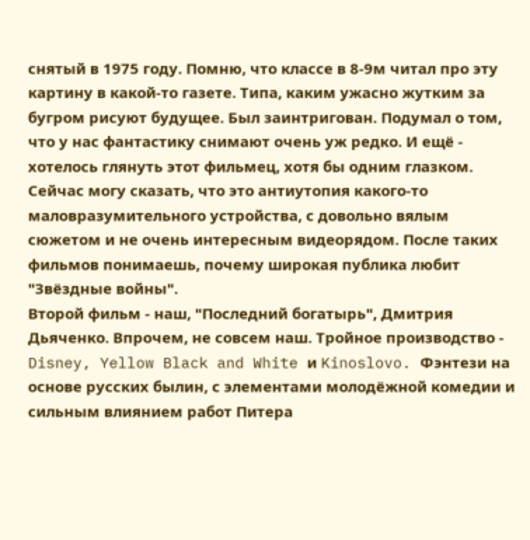снятый в 1975 году. Помню, что классе в 8-9м читал про эту картину в какой-то газете. Типа, каким ужасно жутким за бугром рисуют будущее. Был заинтригован. Подумал о том, что у нас фантастику снимают очень уж редко. И ещё - хотелось глянуть этот фильмец, хотя бы одним глазком.
Сейчас могу сказать, что это антиутопия какого-то маловразумительного устройства, с довольно вялым сюжетом и не очень интересным видеорядом. После таких фильмов понимаешь, почему широкая публика любит "Звёздные войны".
Второй фильм - наш, "Последний богатырь", Дмитрия Дьяченко. Впрочем, не совсем наш. Тройное производство - Disney, Yellow Black and White и Kinoslovo. Фэнтези на основе русских былин, с элементами молодёжной комедии и сильным влиянием работ Питера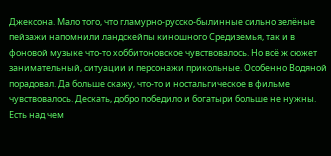Джексона. Мало того, что гламурно-русско-былинные сильно зелёные пейзажи напомнили ландскейпы киношного Средиземья, так и в фоновой музыке что-то хоббитоновское чувствовалось. Но всё ж сюжет занимательный, ситуации и персонажи прикольные. Особенно Водяной порадовал. Да больше скажу, что-то и ностальгическое в фильме чувствовалось. Дескать, добро победило и богатыри больше не нужны. Есть над чем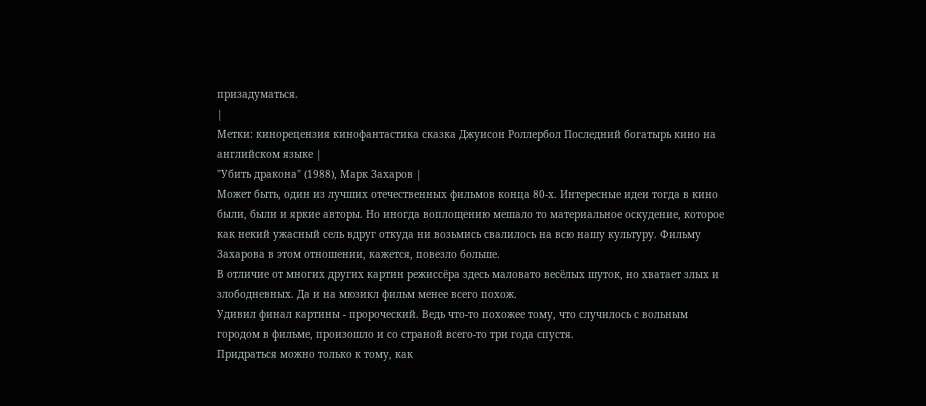призадуматься.
|
Метки: кинорецензия кинофантастика сказка Джуисон Роллербол Последний богатырь кино на английском языке |
"Убить дракона" (1988), Марк Захаров |
Может быть, один из лучших отечественных фильмов конца 80-х. Интересные идеи тогда в кино были, были и яркие авторы. Но иногда воплощению мешало то материальное оскудение, которое как некий ужасный сель вдруг откуда ни возьмись свалилось на всю нашу культуру. Фильму Захарова в этом отношении, кажется, повезло больше.
В отличие от многих других картин режиссёра здесь маловато весёлых шуток, но хватает злых и злободневных. Да и на мюзикл фильм менее всего похож.
Удивил финал картины - пророческий. Ведь что-то похожее тому, что случилось с вольным городом в фильме, произошло и со страной всего-то три года спустя.
Придраться можно только к тому, как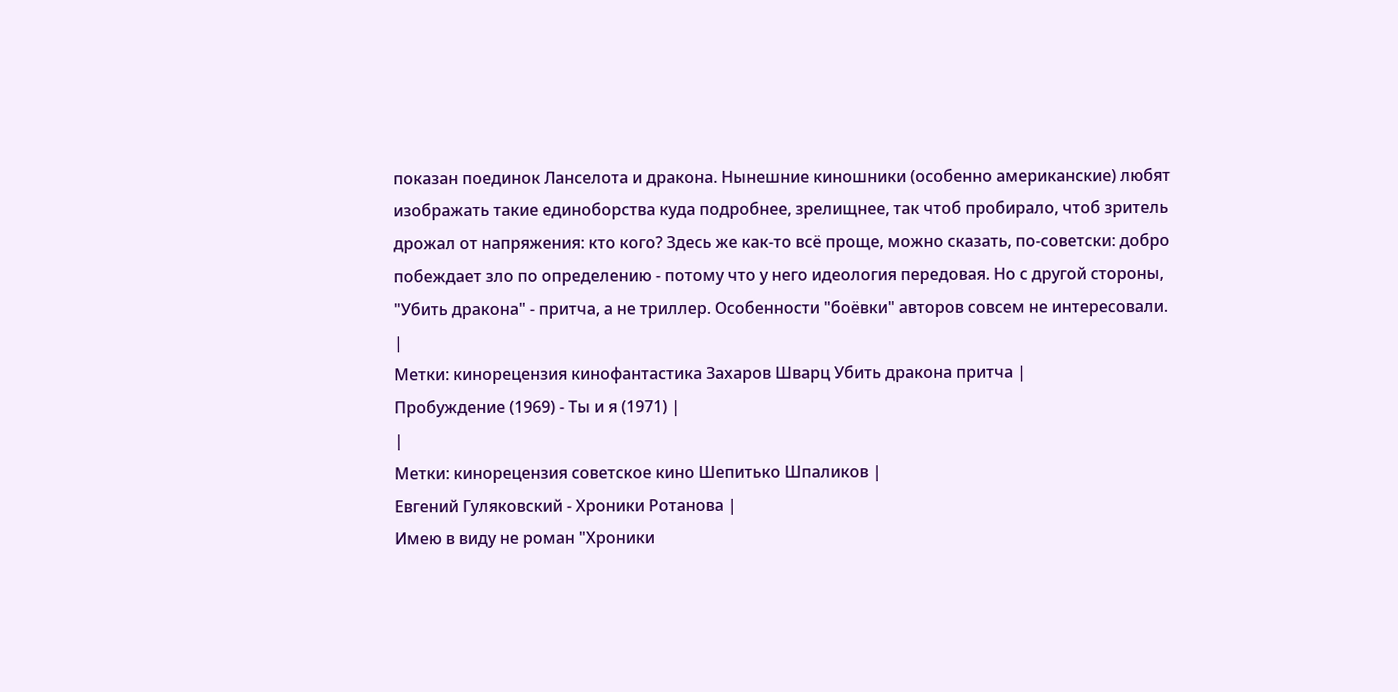показан поединок Ланселота и дракона. Нынешние киношники (особенно американские) любят изображать такие единоборства куда подробнее, зрелищнее, так чтоб пробирало, чтоб зритель дрожал от напряжения: кто кого? Здесь же как-то всё проще, можно сказать, по-советски: добро побеждает зло по определению - потому что у него идеология передовая. Но с другой стороны, "Убить дракона" - притча, а не триллер. Особенности "боёвки" авторов совсем не интересовали.
|
Метки: кинорецензия кинофантастика Захаров Шварц Убить дракона притча |
Пробуждение (1969) - Ты и я (1971) |
|
Метки: кинорецензия советское кино Шепитько Шпаликов |
Евгений Гуляковский - Хроники Ротанова |
Имею в виду не роман "Хроники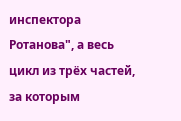инспектора Ротанова", а весь цикл из трёх частей, за которым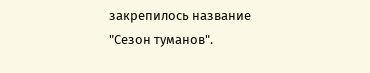закрепилось название "Сезон туманов".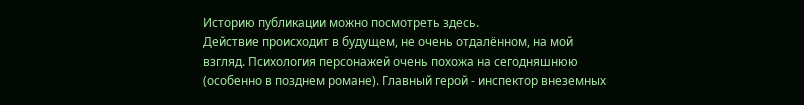Историю публикации можно посмотреть здесь.
Действие происходит в будущем, не очень отдалённом, на мой взгляд. Психология персонажей очень похожа на сегодняшнюю (особенно в позднем романе). Главный герой - инспектор внеземных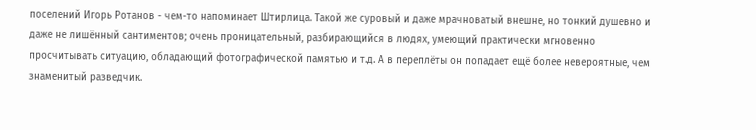поселений Игорь Ротанов - чем-то напоминает Штирлица. Такой же суровый и даже мрачноватый внешне, но тонкий душевно и даже не лишённый сантиментов; очень проницательный, разбирающийся в людях, умеющий практически мгновенно просчитывать ситуацию, обладающий фотографической памятью и т.д. А в переплёты он попадает ещё более невероятные, чем знаменитый разведчик.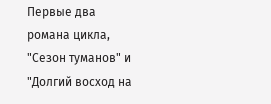Первые два романа цикла, "Сезон туманов" и "Долгий восход на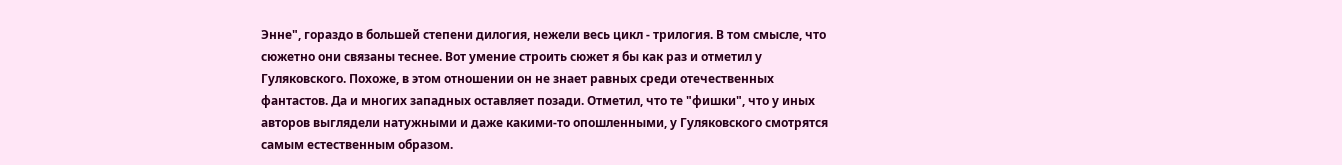Энне", гораздо в большей степени дилогия, нежели весь цикл - трилогия. В том смысле, что сюжетно они связаны теснее. Вот умение строить сюжет я бы как раз и отметил у Гуляковского. Похоже, в этом отношении он не знает равных среди отечественных фантастов. Да и многих западных оставляет позади. Отметил, что те "фишки", что у иных авторов выглядели натужными и даже какими-то опошленными, у Гуляковского смотрятся самым естественным образом.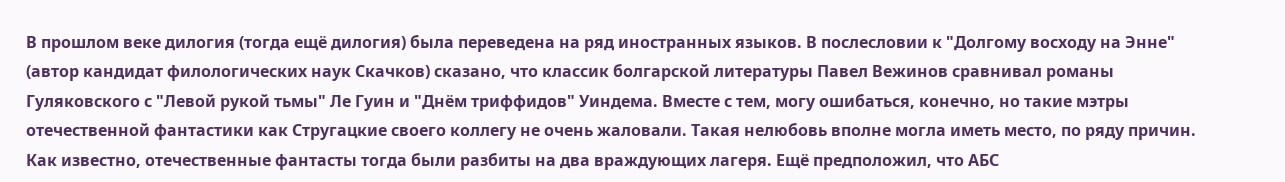В прошлом веке дилогия (тогда ещё дилогия) была переведена на ряд иностранных языков. В послесловии к "Долгому восходу на Энне" (автор кандидат филологических наук Скачков) сказано, что классик болгарской литературы Павел Вежинов сравнивал романы Гуляковского с "Левой рукой тьмы" Ле Гуин и "Днём триффидов" Уиндема. Вместе с тем, могу ошибаться, конечно, но такие мэтры отечественной фантастики как Стругацкие своего коллегу не очень жаловали. Такая нелюбовь вполне могла иметь место, по ряду причин. Как известно, отечественные фантасты тогда были разбиты на два враждующих лагеря. Ещё предположил, что АБС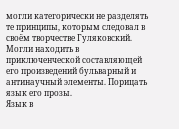могли категорически не разделять те принципы, которым следовал в своём творчестве Гуляковский. Могли находить в приключенческой составляющей его произведений бульварный и антинаучный элементы. Порицать язык его прозы.
Язык в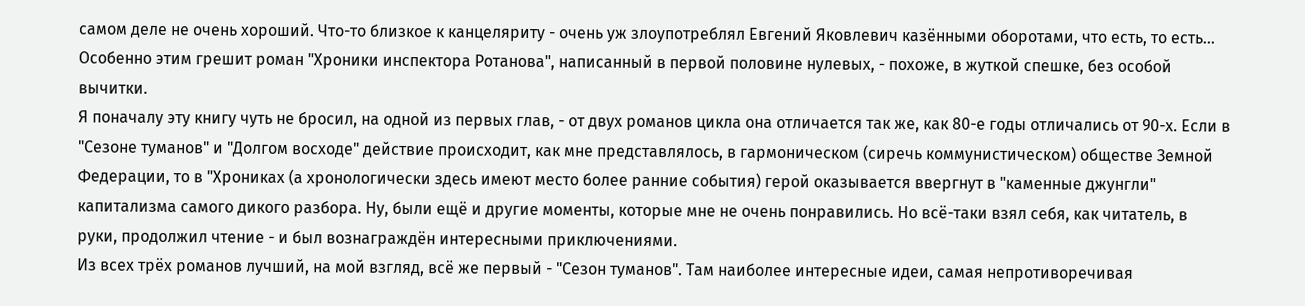самом деле не очень хороший. Что-то близкое к канцеляриту - очень уж злоупотреблял Евгений Яковлевич казёнными оборотами, что есть, то есть...
Особенно этим грешит роман "Хроники инспектора Ротанова", написанный в первой половине нулевых, - похоже, в жуткой спешке, без особой вычитки.
Я поначалу эту книгу чуть не бросил, на одной из первых глав, - от двух романов цикла она отличается так же, как 80-е годы отличались от 90-х. Если в "Сезоне туманов" и "Долгом восходе" действие происходит, как мне представлялось, в гармоническом (сиречь коммунистическом) обществе Земной Федерации, то в "Хрониках (а хронологически здесь имеют место более ранние события) герой оказывается ввергнут в "каменные джунгли" капитализма самого дикого разбора. Ну, были ещё и другие моменты, которые мне не очень понравились. Но всё-таки взял себя, как читатель, в руки, продолжил чтение - и был вознаграждён интересными приключениями.
Из всех трёх романов лучший, на мой взгляд, всё же первый - "Сезон туманов". Там наиболее интересные идеи, самая непротиворечивая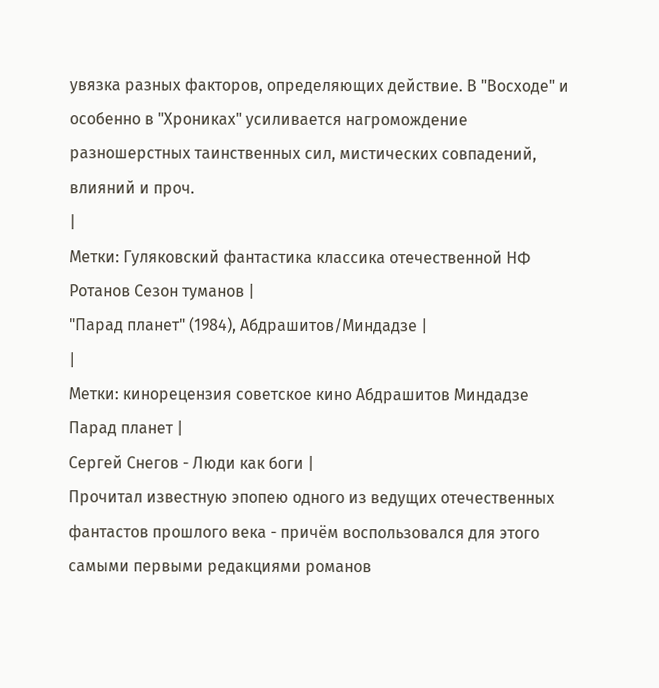увязка разных факторов, определяющих действие. В "Восходе" и особенно в "Хрониках" усиливается нагромождение разношерстных таинственных сил, мистических совпадений, влияний и проч.
|
Метки: Гуляковский фантастика классика отечественной НФ Ротанов Сезон туманов |
"Парад планет" (1984), Абдрашитов/Миндадзе |
|
Метки: кинорецензия советское кино Абдрашитов Миндадзе Парад планет |
Сергей Снегов - Люди как боги |
Прочитал известную эпопею одного из ведущих отечественных фантастов прошлого века - причём воспользовался для этого самыми первыми редакциями романов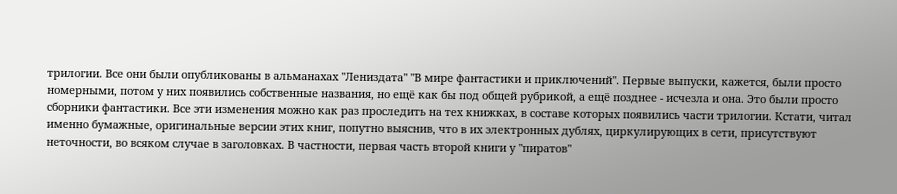трилогии. Все они были опубликованы в альманахах "Лениздата" "В мире фантастики и приключений". Первые выпуски, кажется, были просто номерными, потом у них появились собственные названия, но ещё как бы под общей рубрикой, а ещё позднее - исчезла и она. Это были просто сборники фантастики. Все эти изменения можно как раз проследить на тех книжках, в составе которых появились части трилогии. Кстати, читал именно бумажные, оригинальные версии этих книг, попутно выяснив, что в их электронных дублях, циркулирующих в сети, присутствуют неточности, во всяком случае в заголовках. В частности, первая часть второй книги у "пиратов"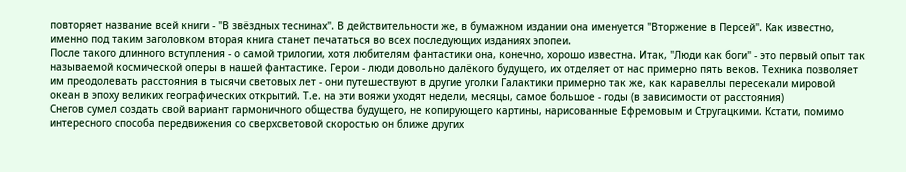повторяет название всей книги - "В звёздных теснинах". В действительности же, в бумажном издании она именуется "Вторжение в Персей". Как известно, именно под таким заголовком вторая книга станет печататься во всех последующих изданиях эпопеи.
После такого длинного вступления - о самой трилогии, хотя любителям фантастики она, конечно, хорошо известна. Итак, "Люди как боги" - это первый опыт так называемой космической оперы в нашей фантастике. Герои - люди довольно далёкого будущего, их отделяет от нас примерно пять веков. Техника позволяет им преодолевать расстояния в тысячи световых лет - они путешествуют в другие уголки Галактики примерно так же, как каравеллы пересекали мировой океан в эпоху великих географических открытий. Т.е. на эти вояжи уходят недели, месяцы, самое большое - годы (в зависимости от расстояния)
Снегов сумел создать свой вариант гармоничного общества будущего, не копирующего картины, нарисованные Ефремовым и Стругацкими. Кстати, помимо интересного способа передвижения со сверхсветовой скоростью он ближе других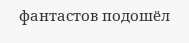фантастов подошёл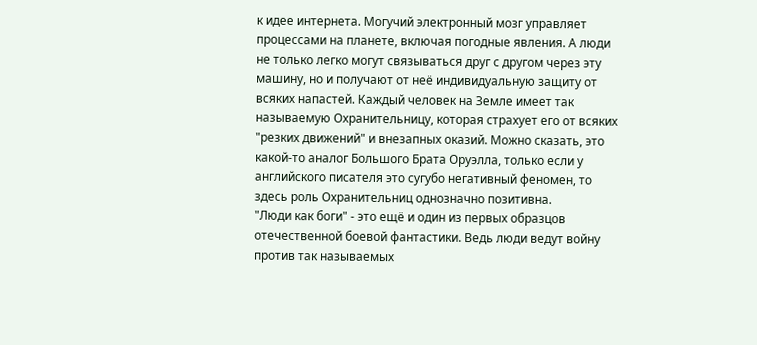к идее интернета. Могучий электронный мозг управляет процессами на планете, включая погодные явления. А люди не только легко могут связываться друг с другом через эту машину, но и получают от неё индивидуальную защиту от всяких напастей. Каждый человек на Земле имеет так называемую Охранительницу, которая страхует его от всяких "резких движений" и внезапных оказий. Можно сказать, это какой-то аналог Большого Брата Оруэлла, только если у английского писателя это сугубо негативный феномен, то здесь роль Охранительниц однозначно позитивна.
"Люди как боги" - это ещё и один из первых образцов отечественной боевой фантастики. Ведь люди ведут войну против так называемых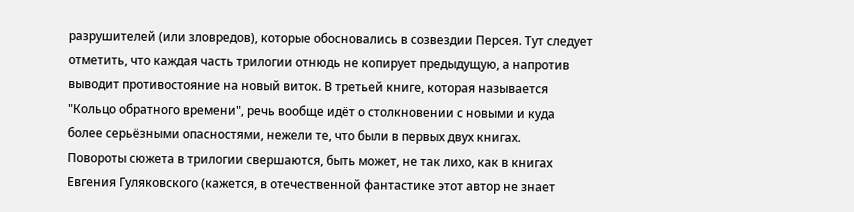разрушителей (или зловредов), которые обосновались в созвездии Персея. Тут следует отметить, что каждая часть трилогии отнюдь не копирует предыдущую, а напротив выводит противостояние на новый виток. В третьей книге, которая называется "Кольцо обратного времени", речь вообще идёт о столкновении с новыми и куда более серьёзными опасностями, нежели те, что были в первых двух книгах.
Повороты сюжета в трилогии свершаются, быть может, не так лихо, как в книгах Евгения Гуляковского (кажется, в отечественной фантастике этот автор не знает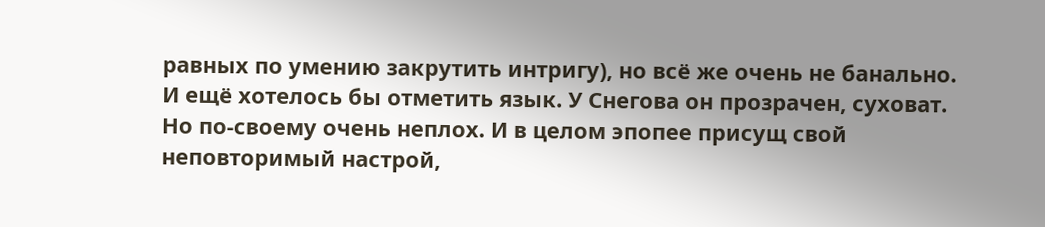равных по умению закрутить интригу), но всё же очень не банально. И ещё хотелось бы отметить язык. У Снегова он прозрачен, суховат. Но по-своему очень неплох. И в целом эпопее присущ свой неповторимый настрой,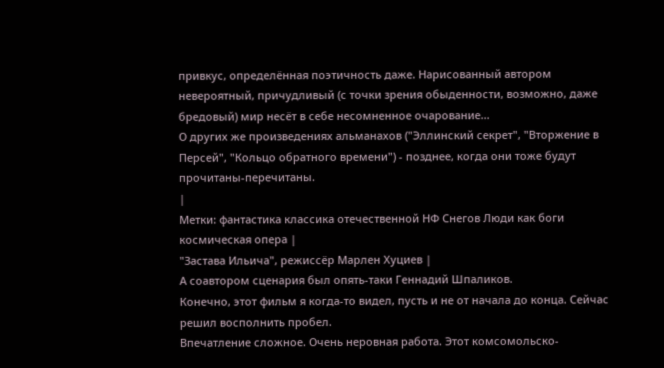привкус, определённая поэтичность даже. Нарисованный автором невероятный, причудливый (с точки зрения обыденности, возможно, даже бредовый) мир несёт в себе несомненное очарование...
О других же произведениях альманахов ("Эллинский секрет", "Вторжение в Персей", "Кольцо обратного времени") - позднее, когда они тоже будут прочитаны-перечитаны.
|
Метки: фантастика классика отечественной НФ Снегов Люди как боги космическая опера |
"Застава Ильича", режиссёр Марлен Хуциев |
А соавтором сценария был опять-таки Геннадий Шпаликов.
Конечно, этот фильм я когда-то видел, пусть и не от начала до конца. Сейчас решил восполнить пробел.
Впечатление сложное. Очень неровная работа. Этот комсомольско-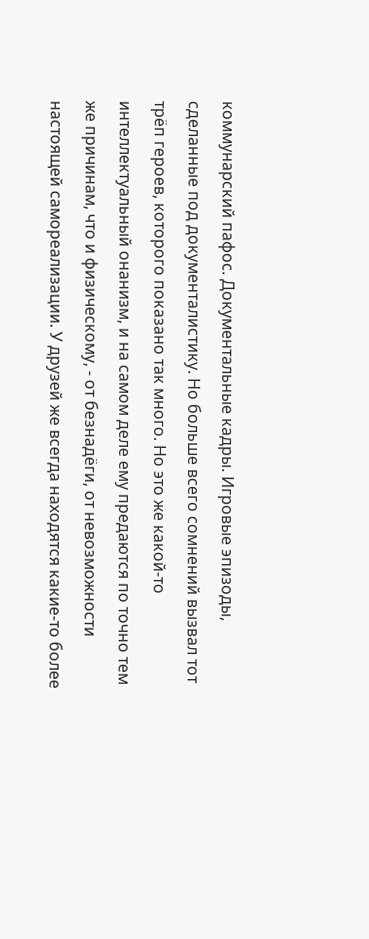коммунарский пафос. Документальные кадры. Игровые эпизоды, сделанные под документалистику. Но больше всего сомнений вызвал тот трёп героев, которого показано так много. Но это же какой-то интеллектуальный онанизм, и на самом деле ему предаются по точно тем же причинам, что и физическому, - от безнадёги, от невозможности настоящей самореализации. У друзей же всегда находятся какие-то более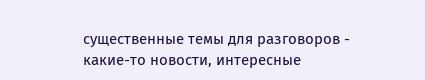существенные темы для разговоров - какие-то новости, интересные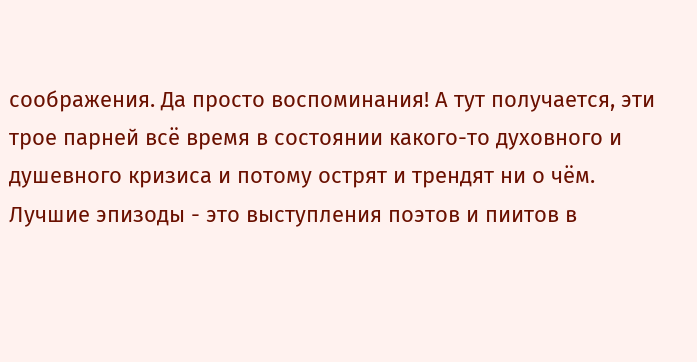соображения. Да просто воспоминания! А тут получается, эти трое парней всё время в состоянии какого-то духовного и душевного кризиса и потому острят и трендят ни о чём.
Лучшие эпизоды - это выступления поэтов и пиитов в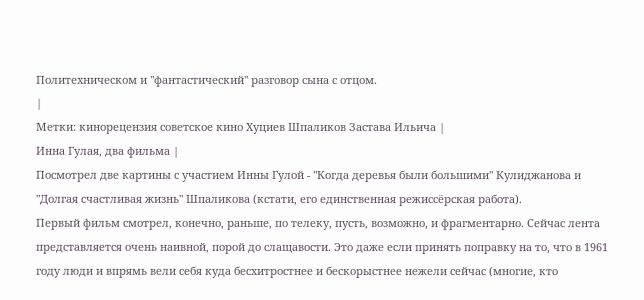Политехническом и "фантастический" разговор сына с отцом.
|
Метки: кинорецензия советское кино Хуциев Шпаликов Застава Ильича |
Инна Гулая, два фильма |
Посмотрел две картины с участием Инны Гулой - "Когда деревья были большими" Кулиджанова и "Долгая счастливая жизнь" Шпаликова (кстати, его единственная режиссёрская работа).
Первый фильм смотрел, конечно, раньше, по телеку, пусть, возможно, и фрагментарно. Сейчас лента представляется очень наивной, порой до слащавости. Это даже если принять поправку на то, что в 1961 году люди и впрямь вели себя куда бесхитростнее и бескорыстнее нежели сейчас (многие, кто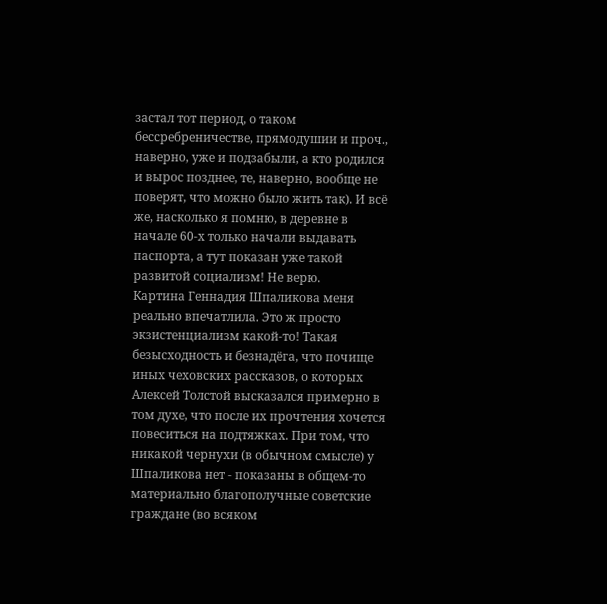застал тот период, о таком бессребреничестве, прямодушии и проч., наверно, уже и подзабыли, а кто родился и вырос позднее, те, наверно, вообще не поверят, что можно было жить так). И всё же, насколько я помню, в деревне в начале 60-х только начали выдавать паспорта, а тут показан уже такой развитой социализм! Не верю.
Картина Геннадия Шпаликова меня реально впечатлила. Это ж просто экзистенциализм какой-то! Такая безысходность и безнадёга, что почище иных чеховских рассказов, о которых Алексей Толстой высказался примерно в том духе, что после их прочтения хочется повеситься на подтяжках. При том, что никакой чернухи (в обычном смысле) у Шпаликова нет - показаны в общем-то материально благополучные советские граждане (во всяком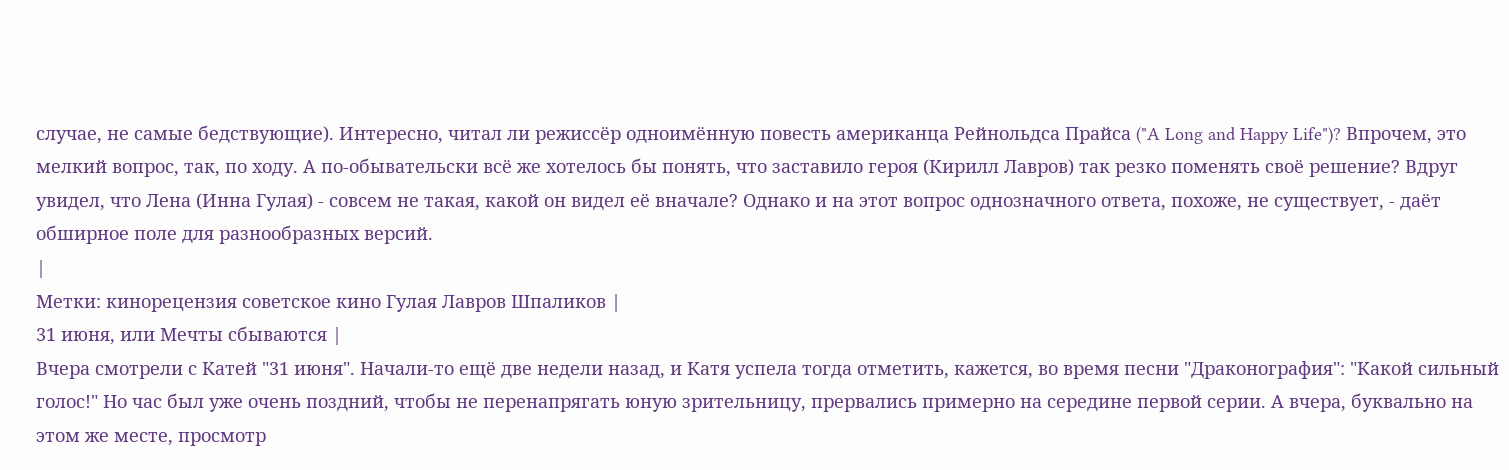случае, не самые бедствующие). Интересно, читал ли режиссёр одноимённую повесть американца Рейнольдса Прайса ("A Long and Happy Life")? Впрочем, это мелкий вопрос, так, по ходу. А по-обывательски всё же хотелось бы понять, что заставило героя (Кирилл Лавров) так резко поменять своё решение? Вдруг увидел, что Лена (Инна Гулая) - совсем не такая, какой он видел её вначале? Однако и на этот вопрос однозначного ответа, похоже, не существует, - даёт обширное поле для разнообразных версий.
|
Метки: кинорецензия советское кино Гулая Лавров Шпаликов |
31 июня, или Мечты сбываются |
Вчера смотрели с Катей "31 июня". Начали-то ещё две недели назад, и Катя успела тогда отметить, кажется, во время песни "Драконография": "Какой сильный голос!" Но час был уже очень поздний, чтобы не перенапрягать юную зрительницу, прервались примерно на середине первой серии. А вчера, буквально на этом же месте, просмотр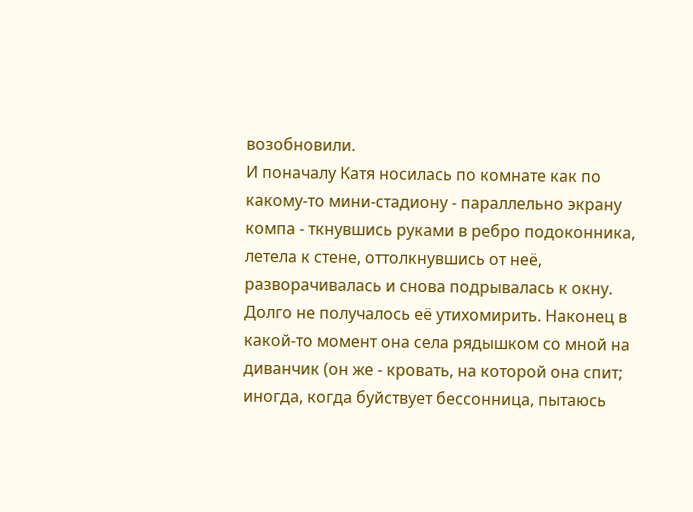возобновили.
И поначалу Катя носилась по комнате как по какому-то мини-стадиону - параллельно экрану компа - ткнувшись руками в ребро подоконника, летела к стене, оттолкнувшись от неё, разворачивалась и снова подрывалась к окну. Долго не получалось её утихомирить. Наконец в какой-то момент она села рядышком со мной на диванчик (он же - кровать, на которой она спит; иногда, когда буйствует бессонница, пытаюсь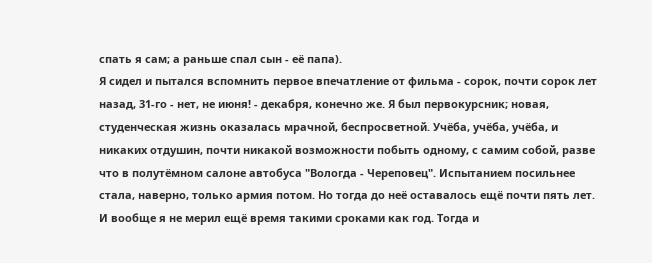спать я сам; а раньше спал сын - её папа).
Я сидел и пытался вспомнить первое впечатление от фильма - сорок, почти сорок лет назад, 31-го - нет, не июня! - декабря, конечно же. Я был первокурсник; новая, студенческая жизнь оказалась мрачной, беспросветной. Учёба, учёба, учёба, и никаких отдушин, почти никакой возможности побыть одному, с самим собой, разве что в полутёмном салоне автобуса "Вологда - Череповец". Испытанием посильнее стала, наверно, только армия потом. Но тогда до неё оставалось ещё почти пять лет. И вообще я не мерил ещё время такими сроками как год. Тогда и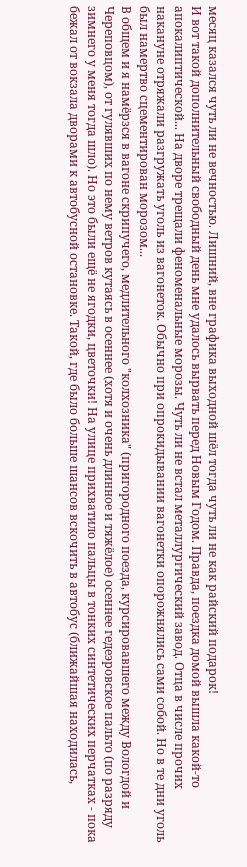месяц казался чуть ли не вечностью. Лишний, вне графика выходной шёл тогда чуть ли не как райский подарок!
И вот такой дополнительный свободный день мне удалось вырвать перед Новым Годом. Правда, поездка домой вышла какой-то апокалиптической... На дворе трещали феноменальные морозы. Чуть ли не встал металлургический завод. Отца в числе прочих накануне отряжали разгружать уголь из вагонеток. Обычно при опрокидывании вагонетки опорожнялись сами собой. Но в те дни уголь был намертво сцементирован морозом...
В общем и я намёрзся в вагоне скрипучего, медлительного "колхозника" (пригородного поезда, курсировавшего между Вологдой и Череповцом), от гулявших по нему ветров кутаясь в осеннее (хотя и очень длинное и тяжёлое) осеннее гедеэровское пальто (по разряду зимнего у меня тогда шло). Но это были ещё не ягодки, цветочки! На улице прихватило пальцы в тонких синтетических перчатках - пока бежал от вокзала дворами к автобусной остановке. Такой, где было больше шансов вскочить в автобус (ближайшая находилась,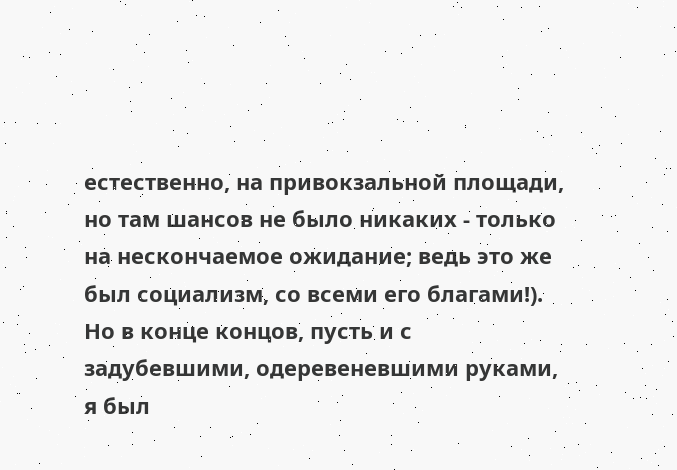естественно, на привокзальной площади, но там шансов не было никаких - только на нескончаемое ожидание; ведь это же был социализм, со всеми его благами!).
Но в конце концов, пусть и с задубевшими, одеревеневшими руками, я был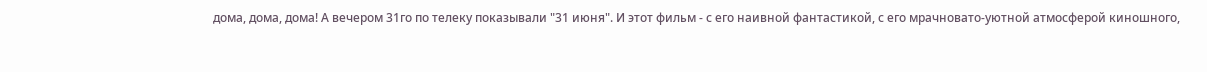дома, дома, дома! А вечером 31го по телеку показывали "31 июня". И этот фильм - с его наивной фантастикой, с его мрачновато-уютной атмосферой киношного,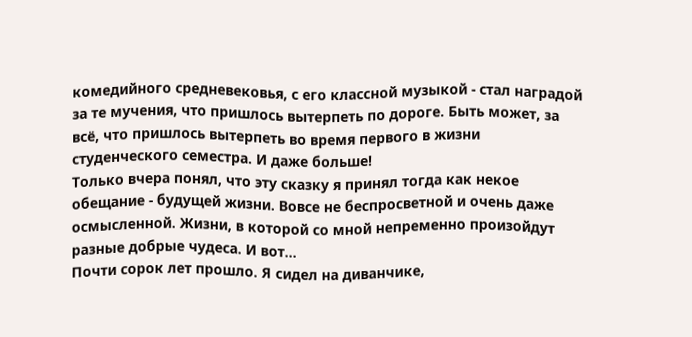комедийного средневековья, с его классной музыкой - стал наградой за те мучения, что пришлось вытерпеть по дороге. Быть может, за всё, что пришлось вытерпеть во время первого в жизни студенческого семестра. И даже больше!
Только вчера понял, что эту сказку я принял тогда как некое обещание - будущей жизни. Вовсе не беспросветной и очень даже осмысленной. Жизни, в которой со мной непременно произойдут разные добрые чудеса. И вот...
Почти сорок лет прошло. Я сидел на диванчике,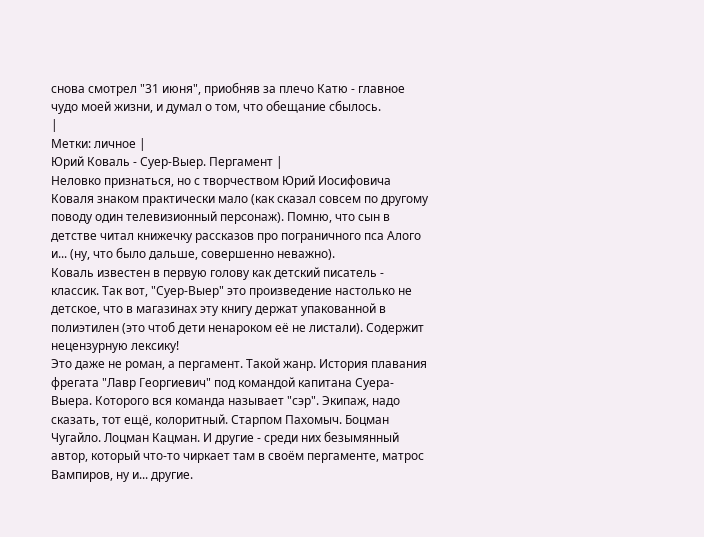снова смотрел "31 июня", приобняв за плечо Катю - главное чудо моей жизни, и думал о том, что обещание сбылось.
|
Метки: личное |
Юрий Коваль - Суер-Выер. Пергамент |
Неловко признаться, но с творчеством Юрий Иосифовича Коваля знаком практически мало (как сказал совсем по другому поводу один телевизионный персонаж). Помню, что сын в детстве читал книжечку рассказов про пограничного пса Алого и... (ну, что было дальше, совершенно неважно).
Коваль известен в первую голову как детский писатель - классик. Так вот, "Суер-Выер" это произведение настолько не детское, что в магазинах эту книгу держат упакованной в полиэтилен (это чтоб дети ненароком её не листали). Содержит нецензурную лексику!
Это даже не роман, а пергамент. Такой жанр. История плавания фрегата "Лавр Георгиевич" под командой капитана Суера-Выера. Которого вся команда называет "сэр". Экипаж, надо сказать, тот ещё, колоритный. Старпом Пахомыч. Боцман Чугайло. Лоцман Кацман. И другие - среди них безымянный автор, который что-то чиркает там в своём пергаменте, матрос Вампиров, ну и... другие.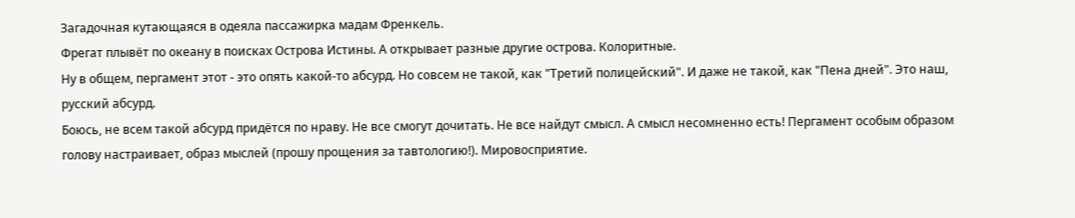Загадочная кутающаяся в одеяла пассажирка мадам Френкель.
Фрегат плывёт по океану в поисках Острова Истины. А открывает разные другие острова. Колоритные.
Ну в общем, пергамент этот - это опять какой-то абсурд. Но совсем не такой, как "Третий полицейский". И даже не такой, как "Пена дней". Это наш, русский абсурд.
Боюсь, не всем такой абсурд придётся по нраву. Не все смогут дочитать. Не все найдут смысл. А смысл несомненно есть! Пергамент особым образом голову настраивает, образ мыслей (прошу прощения за тавтологию!). Мировосприятие.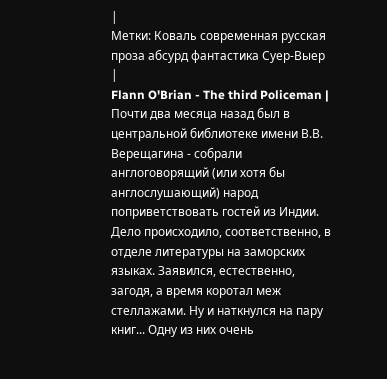|
Метки: Коваль современная русская проза абсурд фантастика Суер-Выер |
Flann O'Brian - The third Policeman |
Почти два месяца назад был в центральной библиотеке имени В.В. Верещагина - собрали англоговорящий (или хотя бы англослушающий) народ поприветствовать гостей из Индии. Дело происходило, соответственно, в отделе литературы на заморских языках. Заявился, естественно, загодя, а время коротал меж стеллажами. Ну и наткнулся на пару книг... Одну из них очень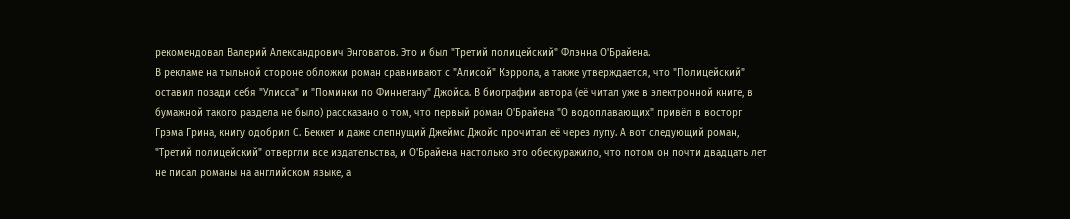рекомендовал Валерий Александрович Энговатов. Это и был "Третий полицейский" Флэнна О'Брайена.
В рекламе на тыльной стороне обложки роман сравнивают с "Алисой" Кэррола, а также утверждается, что "Полицейский" оставил позади себя "Улисса" и "Поминки по Финнегану" Джойса. В биографии автора (её читал уже в электронной книге, в бумажной такого раздела не было) рассказано о том, что первый роман О'Брайена "О водоплавающих" привёл в восторг Грэма Грина, книгу одобрил С. Беккет и даже слепнущий Джеймс Джойс прочитал её через лупу. А вот следующий роман, "Третий полицейский" отвергли все издательства, и О'Брайена настолько это обескуражило, что потом он почти двадцать лет не писал романы на английском языке, а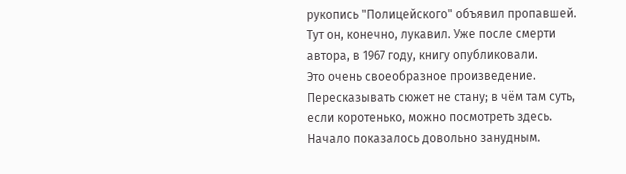рукопись "Полицейского" объявил пропавшей. Тут он, конечно, лукавил. Уже после смерти автора, в 1967 году, книгу опубликовали.
Это очень своеобразное произведение. Пересказывать сюжет не стану; в чём там суть, если коротенько, можно посмотреть здесь. Начало показалось довольно занудным.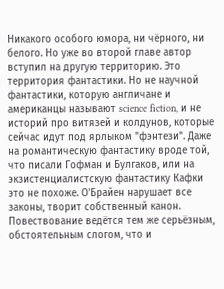Никакого особого юмора, ни чёрного, ни белого. Но уже во второй главе автор вступил на другую территорию. Это территория фантастики. Но не научной фантастики, которую англичане и американцы называют science fiction, и не историй про витязей и колдунов, которые сейчас идут под ярлыком "фэнтези". Даже на романтическую фантастику вроде той, что писали Гофман и Булгаков, или на экзистенциалистскую фантастику Кафки это не похоже. О'Брайен нарушает все законы, творит собственный канон. Повествование ведётся тем же серьёзным, обстоятельным слогом, что и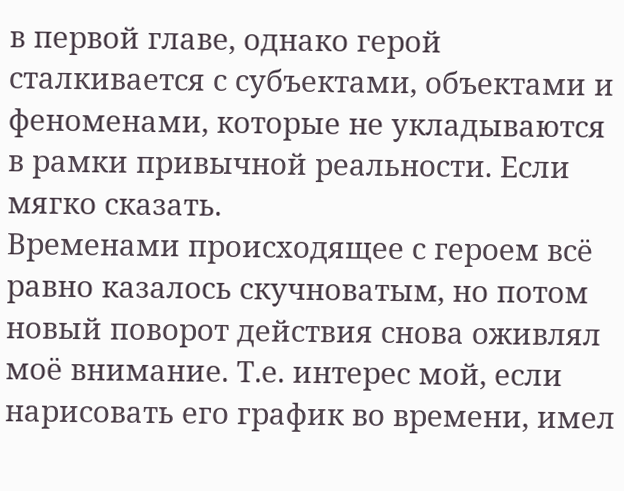в первой главе, однако герой сталкивается с субъектами, объектами и феноменами, которые не укладываются в рамки привычной реальности. Если мягко сказать.
Временами происходящее с героем всё равно казалось скучноватым, но потом новый поворот действия снова оживлял моё внимание. Т.е. интерес мой, если нарисовать его график во времени, имел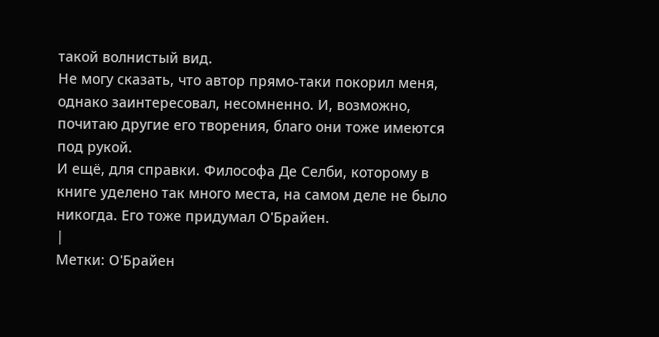такой волнистый вид.
Не могу сказать, что автор прямо-таки покорил меня, однако заинтересовал, несомненно. И, возможно, почитаю другие его творения, благо они тоже имеются под рукой.
И ещё, для справки. Философа Де Селби, которому в книге уделено так много места, на самом деле не было никогда. Его тоже придумал О'Брайен.
|
Метки: О'Брайен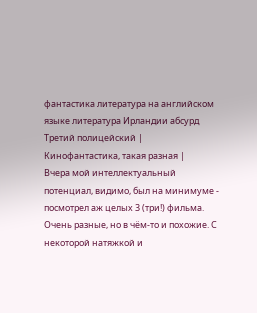фантастика литература на английском языке литература Ирландии абсурд Третий полицейский |
Кинофантастика, такая разная |
Вчера мой интеллектуальный потенциал, видимо, был на минимуме - посмотрел аж целых 3 (три!) фильма. Очень разные, но в чём-то и похожие. С некоторой натяжкой и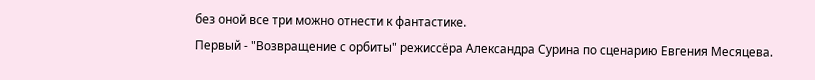без оной все три можно отнести к фантастике.
Первый - "Возвращение с орбиты" режиссёра Александра Сурина по сценарию Евгения Месяцева.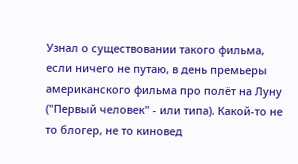Узнал о существовании такого фильма, если ничего не путаю, в день премьеры американского фильма про полёт на Луну ("Первый человек" - или типа). Какой-то не то блогер, не то киновед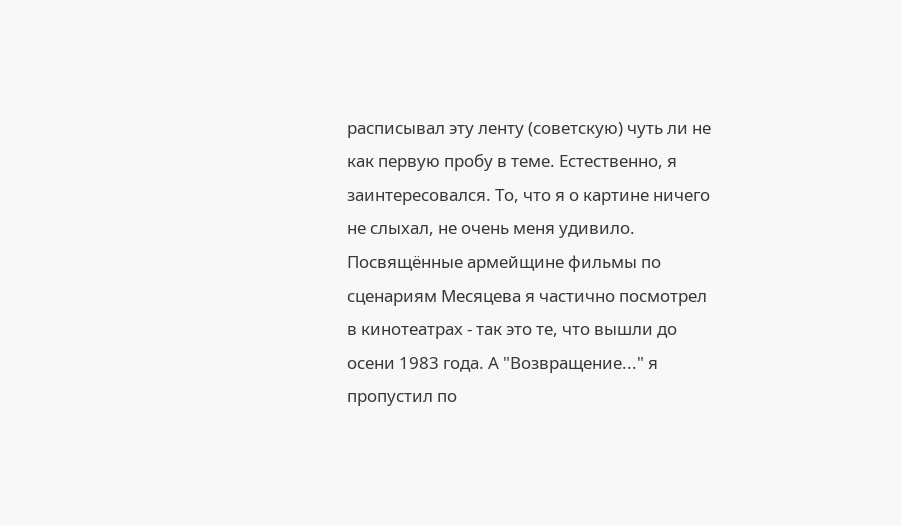расписывал эту ленту (советскую) чуть ли не как первую пробу в теме. Естественно, я заинтересовался. То, что я о картине ничего не слыхал, не очень меня удивило. Посвящённые армейщине фильмы по сценариям Месяцева я частично посмотрел в кинотеатрах - так это те, что вышли до осени 1983 года. А "Возвращение..." я пропустил по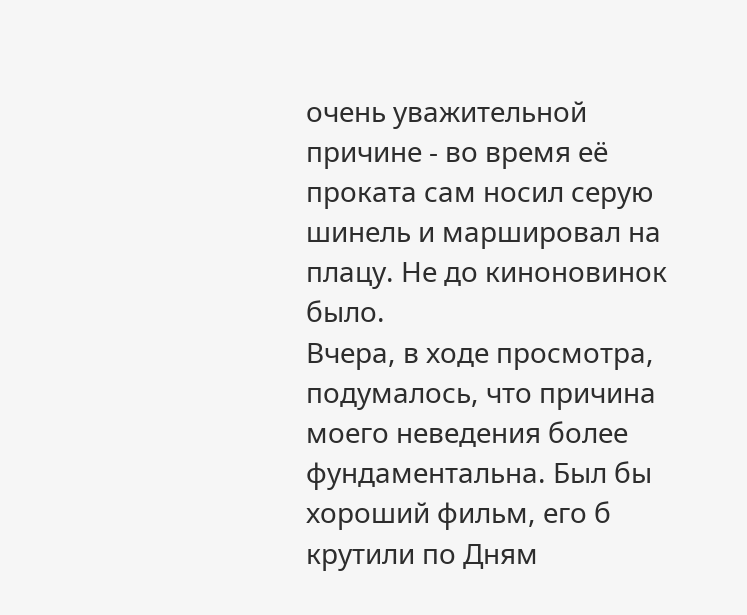очень уважительной причине - во время её проката сам носил серую шинель и маршировал на плацу. Не до киноновинок было.
Вчера, в ходе просмотра, подумалось, что причина моего неведения более фундаментальна. Был бы хороший фильм, его б крутили по Дням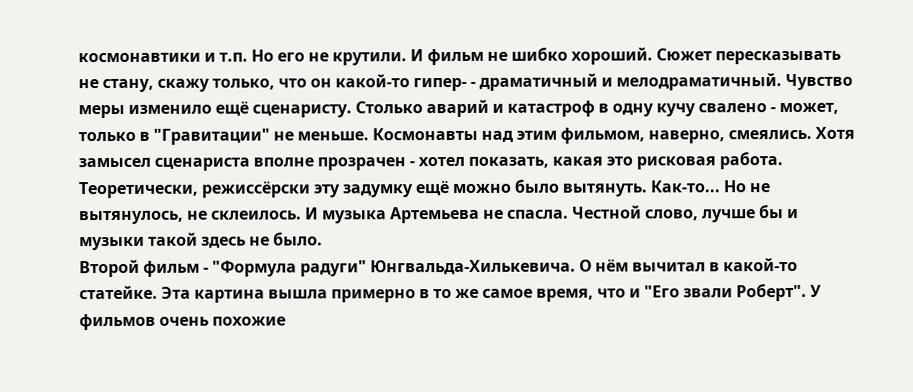космонавтики и т.п. Но его не крутили. И фильм не шибко хороший. Сюжет пересказывать не стану, скажу только, что он какой-то гипер- - драматичный и мелодраматичный. Чувство меры изменило ещё сценаристу. Столько аварий и катастроф в одну кучу свалено - может, только в "Гравитации" не меньше. Космонавты над этим фильмом, наверно, смеялись. Хотя замысел сценариста вполне прозрачен - хотел показать, какая это рисковая работа. Теоретически, режиссёрски эту задумку ещё можно было вытянуть. Как-то... Но не вытянулось, не склеилось. И музыка Артемьева не спасла. Честной слово, лучше бы и музыки такой здесь не было.
Второй фильм - "Формула радуги" Юнгвальда-Хилькевича. О нём вычитал в какой-то статейке. Эта картина вышла примерно в то же самое время, что и "Его звали Роберт". У фильмов очень похожие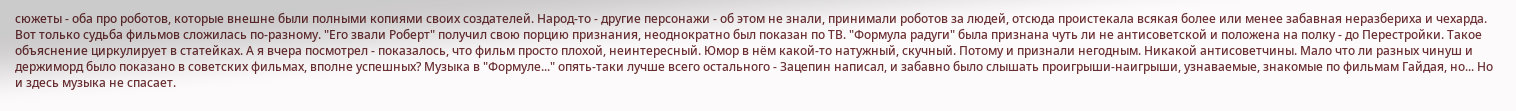сюжеты - оба про роботов, которые внешне были полными копиями своих создателей. Народ-то - другие персонажи - об этом не знали, принимали роботов за людей, отсюда проистекала всякая более или менее забавная неразбериха и чехарда. Вот только судьба фильмов сложилась по-разному. "Его звали Роберт" получил свою порцию признания, неоднократно был показан по ТВ. "Формула радуги" была признана чуть ли не антисоветской и положена на полку - до Перестройки. Такое объяснение циркулирует в статейках. А я вчера посмотрел - показалось, что фильм просто плохой, неинтересный. Юмор в нём какой-то натужный, скучный. Потому и признали негодным. Никакой антисоветчины. Мало что ли разных чинуш и держиморд было показано в советских фильмах, вполне успешных? Музыка в "Формуле..." опять-таки лучше всего остального - Зацепин написал, и забавно было слышать проигрыши-наигрыши, узнаваемые, знакомые по фильмам Гайдая, но... Но и здесь музыка не спасает.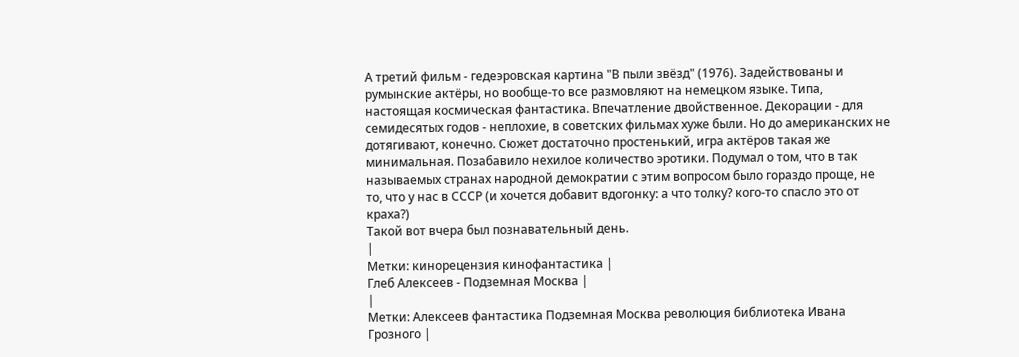А третий фильм - гедеэровская картина "В пыли звёзд" (1976). Задействованы и румынские актёры, но вообще-то все размовляют на немецком языке. Типа, настоящая космическая фантастика. Впечатление двойственное. Декорации - для семидесятых годов - неплохие, в советских фильмах хуже были. Но до американских не дотягивают, конечно. Сюжет достаточно простенький, игра актёров такая же минимальная. Позабавило нехилое количество эротики. Подумал о том, что в так называемых странах народной демократии с этим вопросом было гораздо проще, не то, что у нас в СССР (и хочется добавит вдогонку: а что толку? кого-то спасло это от краха?)
Такой вот вчера был познавательный день.
|
Метки: кинорецензия кинофантастика |
Глеб Алексеев - Подземная Москва |
|
Метки: Алексеев фантастика Подземная Москва революция библиотека Ивана Грозного |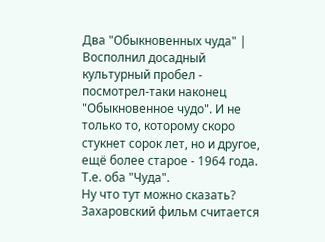Два "Обыкновенных чуда" |
Восполнил досадный культурный пробел - посмотрел-таки наконец "Обыкновенное чудо". И не только то, которому скоро стукнет сорок лет, но и другое, ещё более старое - 1964 года. Т.е. оба "Чуда".
Ну что тут можно сказать? Захаровский фильм считается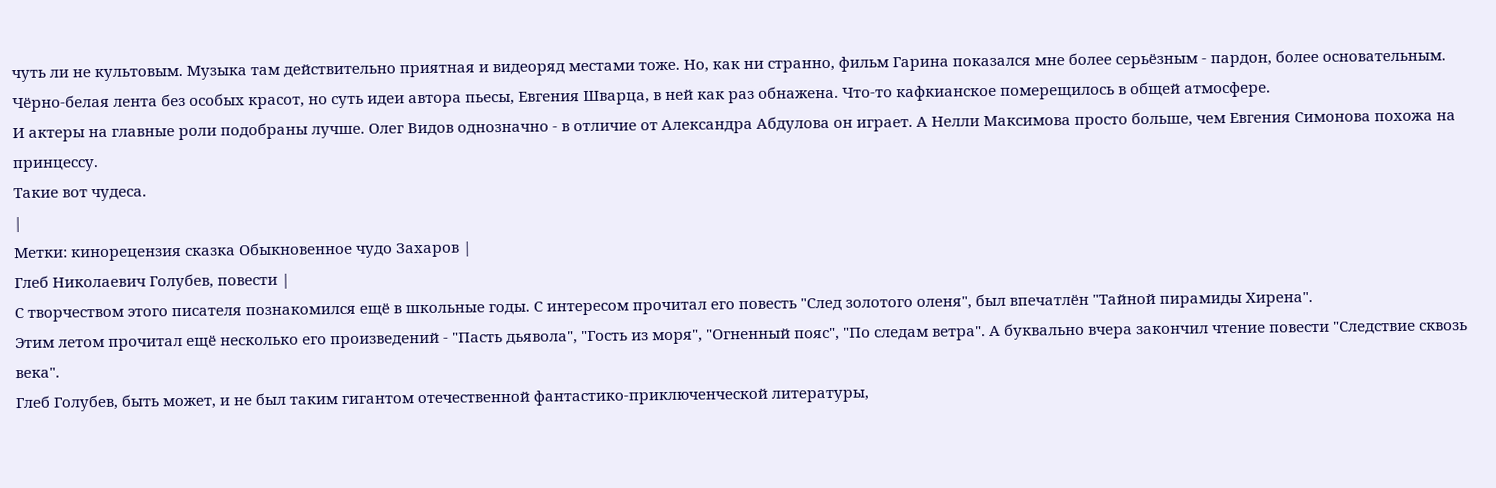чуть ли не культовым. Музыка там действительно приятная и видеоряд местами тоже. Но, как ни странно, фильм Гарина показался мне более серьёзным - пардон, более основательным. Чёрно-белая лента без особых красот, но суть идеи автора пьесы, Евгения Шварца, в ней как раз обнажена. Что-то кафкианское померещилось в общей атмосфере.
И актеры на главные роли подобраны лучше. Олег Видов однозначно - в отличие от Александра Абдулова он играет. А Нелли Максимова просто больше, чем Евгения Симонова похожа на принцессу.
Такие вот чудеса.
|
Метки: кинорецензия сказка Обыкновенное чудо Захаров |
Глеб Николаевич Голубев, повести |
С творчеством этого писателя познакомился ещё в школьные годы. С интересом прочитал его повесть "След золотого оленя", был впечатлён "Тайной пирамиды Хирена".
Этим летом прочитал ещё несколько его произведений - "Пасть дьявола", "Гость из моря", "Огненный пояс", "По следам ветра". А буквально вчера закончил чтение повести "Следствие сквозь века".
Глеб Голубев, быть может, и не был таким гигантом отечественной фантастико-приключенческой литературы,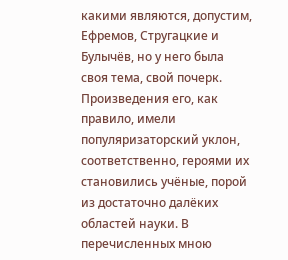какими являются, допустим, Ефремов, Стругацкие и Булычёв, но у него была своя тема, свой почерк.
Произведения его, как правило, имели популяризаторский уклон, соответственно, героями их становились учёные, порой из достаточно далёких областей науки. В перечисленных мною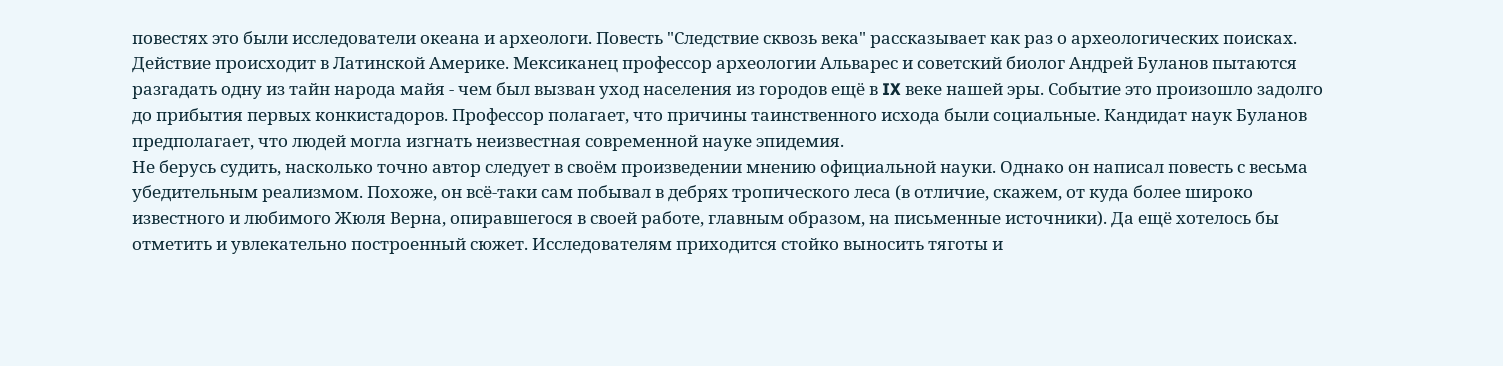повестях это были исследователи океана и археологи. Повесть "Следствие сквозь века" рассказывает как раз о археологических поисках. Действие происходит в Латинской Америке. Мексиканец профессор археологии Альварес и советский биолог Андрей Буланов пытаются разгадать одну из тайн народа майя - чем был вызван уход населения из городов ещё в IX веке нашей эры. Событие это произошло задолго до прибытия первых конкистадоров. Профессор полагает, что причины таинственного исхода были социальные. Кандидат наук Буланов предполагает, что людей могла изгнать неизвестная современной науке эпидемия.
Не берусь судить, насколько точно автор следует в своём произведении мнению официальной науки. Однако он написал повесть с весьма убедительным реализмом. Похоже, он всё-таки сам побывал в дебрях тропического леса (в отличие, скажем, от куда более широко известного и любимого Жюля Верна, опиравшегося в своей работе, главным образом, на письменные источники). Да ещё хотелось бы отметить и увлекательно построенный сюжет. Исследователям приходится стойко выносить тяготы и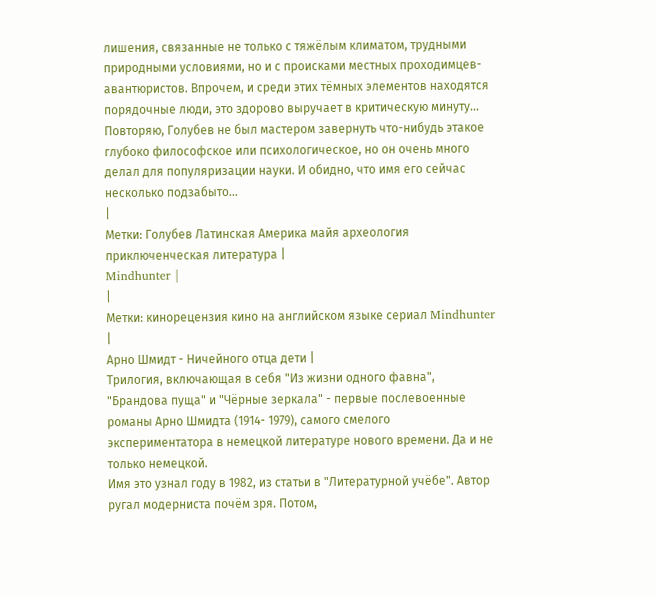лишения, связанные не только с тяжёлым климатом, трудными природными условиями, но и с происками местных проходимцев-авантюристов. Впрочем, и среди этих тёмных элементов находятся порядочные люди, это здорово выручает в критическую минуту...
Повторяю, Голубев не был мастером завернуть что-нибудь этакое глубоко философское или психологическое, но он очень много делал для популяризации науки. И обидно, что имя его сейчас несколько подзабыто...
|
Метки: Голубев Латинская Америка майя археология приключенческая литература |
Mindhunter |
|
Метки: кинорецензия кино на английском языке сериал Mindhunter |
Арно Шмидт - Ничейного отца дети |
Трилогия, включающая в себя "Из жизни одного фавна", "Брандова пуща" и "Чёрные зеркала" - первые послевоенные романы Арно Шмидта (1914- 1979), самого смелого экспериментатора в немецкой литературе нового времени. Да и не только немецкой.
Имя это узнал году в 1982, из статьи в "Литературной учёбе". Автор ругал модерниста почём зря. Потом,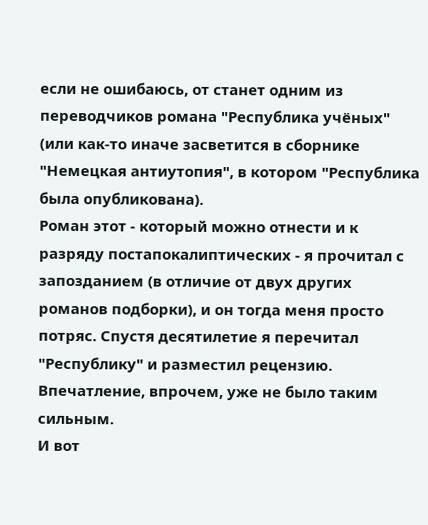если не ошибаюсь, от станет одним из переводчиков романа "Республика учёных" (или как-то иначе засветится в сборнике "Немецкая антиутопия", в котором "Республика была опубликована).
Роман этот - который можно отнести и к разряду постапокалиптических - я прочитал с запозданием (в отличие от двух других романов подборки), и он тогда меня просто потряс. Спустя десятилетие я перечитал "Республику" и разместил рецензию. Впечатление, впрочем, уже не было таким сильным.
И вот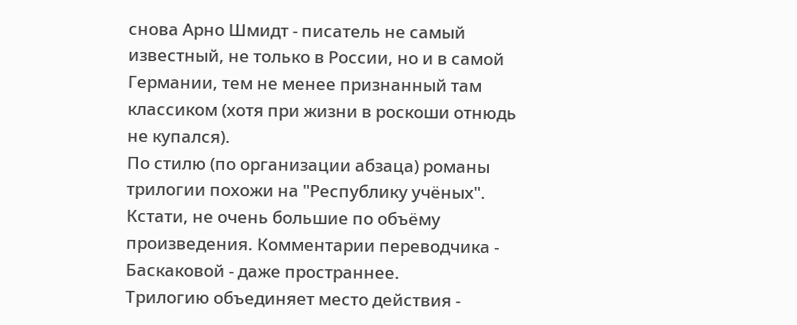снова Арно Шмидт - писатель не самый известный, не только в России, но и в самой Германии, тем не менее признанный там классиком (хотя при жизни в роскоши отнюдь не купался).
По стилю (по организации абзаца) романы трилогии похожи на "Республику учёных". Кстати, не очень большие по объёму произведения. Комментарии переводчика - Баскаковой - даже пространнее.
Трилогию объединяет место действия -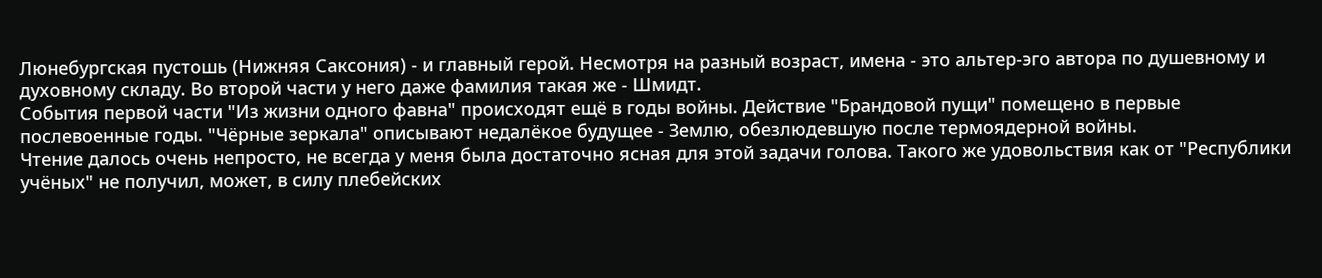Люнебургская пустошь (Нижняя Саксония) - и главный герой. Несмотря на разный возраст, имена - это альтер-эго автора по душевному и духовному складу. Во второй части у него даже фамилия такая же - Шмидт.
События первой части "Из жизни одного фавна" происходят ещё в годы войны. Действие "Брандовой пущи" помещено в первые послевоенные годы. "Чёрные зеркала" описывают недалёкое будущее - Землю, обезлюдевшую после термоядерной войны.
Чтение далось очень непросто, не всегда у меня была достаточно ясная для этой задачи голова. Такого же удовольствия как от "Республики учёных" не получил, может, в силу плебейских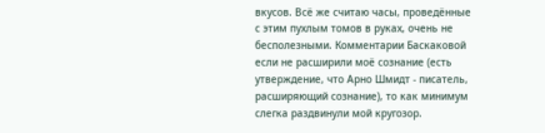вкусов. Всё же считаю часы, проведённые с этим пухлым томов в руках, очень не бесполезными. Комментарии Баскаковой если не расширили моё сознание (есть утверждение, что Арно Шмидт - писатель, расширяющий сознание), то как минимум слегка раздвинули мой кругозор.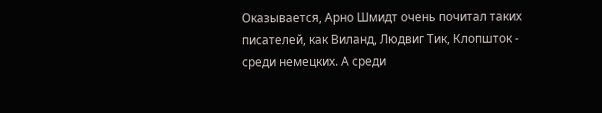Оказывается, Арно Шмидт очень почитал таких писателей, как Виланд, Людвиг Тик, Клопшток - среди немецких. А среди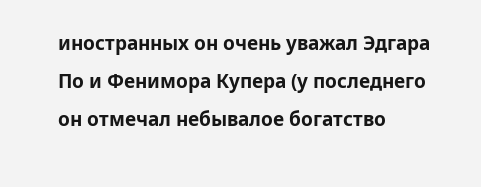иностранных он очень уважал Эдгара По и Фенимора Купера (у последнего он отмечал небывалое богатство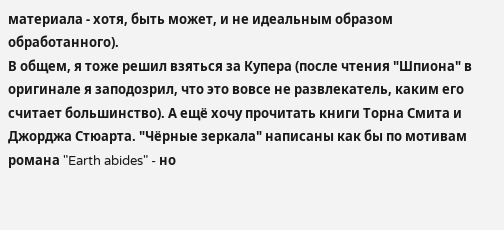материала - хотя, быть может, и не идеальным образом обработанного).
В общем, я тоже решил взяться за Купера (после чтения "Шпиона" в оригинале я заподозрил, что это вовсе не развлекатель, каким его считает большинство). А ещё хочу прочитать книги Торна Смита и Джорджа Стюарта. "Чёрные зеркала" написаны как бы по мотивам романа "Earth abides" - но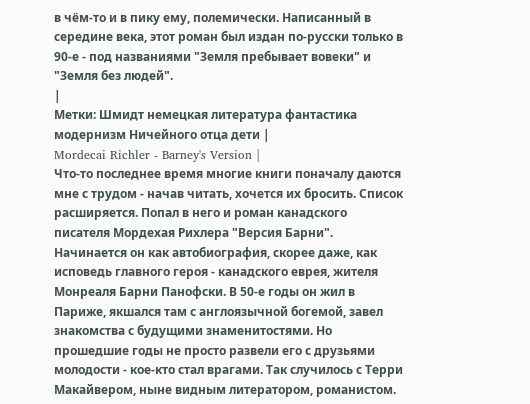в чём-то и в пику ему, полемически. Написанный в середине века, этот роман был издан по-русски только в 90-е - под названиями "Земля пребывает вовеки" и "Земля без людей".
|
Метки: Шмидт немецкая литература фантастика модернизм Ничейного отца дети |
Mordecai Richler - Barney's Version |
Что-то последнее время многие книги поначалу даются мне с трудом - начав читать, хочется их бросить. Список расширяется. Попал в него и роман канадского писателя Мордехая Рихлера "Версия Барни".
Начинается он как автобиография, скорее даже, как исповедь главного героя - канадского еврея, жителя Монреаля Барни Панофски. В 50-е годы он жил в Париже, якшался там с англоязычной богемой, завел знакомства с будущими знаменитостями. Но прошедшие годы не просто развели его с друзьями молодости - кое-кто стал врагами. Так случилось с Терри Макайвером, ныне видным литератором, романистом.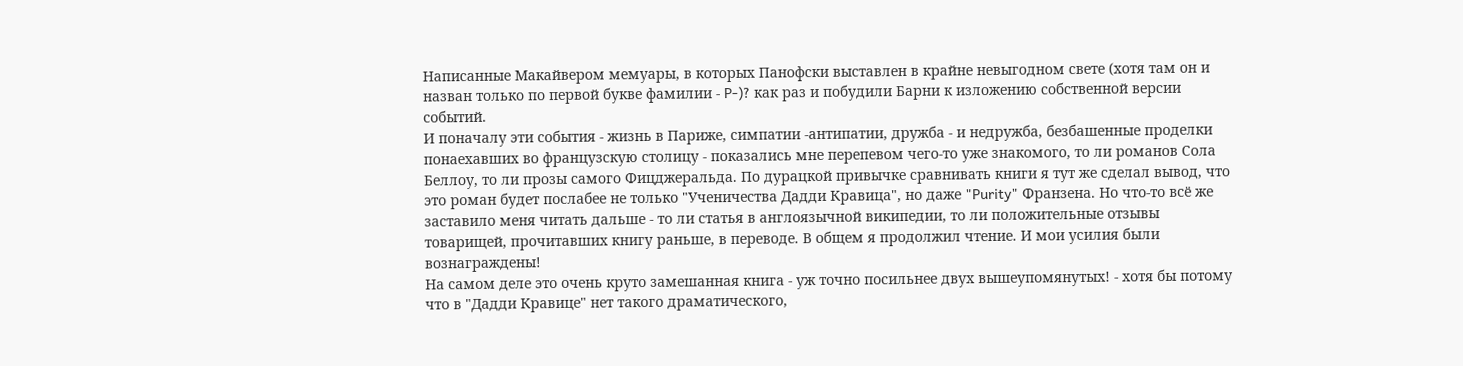Написанные Макайвером мемуары, в которых Панофски выставлен в крайне невыгодном свете (хотя там он и назван только по первой букве фамилии - P-)? как раз и побудили Барни к изложению собственной версии событий.
И поначалу эти события - жизнь в Париже, симпатии -антипатии, дружба - и недружба, безбашенные проделки понаехавших во французскую столицу - показались мне перепевом чего-то уже знакомого, то ли романов Сола Беллоу, то ли прозы самого Фицджеральда. По дурацкой привычке сравнивать книги я тут же сделал вывод, что это роман будет послабее не только "Ученичества Дадди Кравица", но даже "Purity" Франзена. Но что-то всё же заставило меня читать дальше - то ли статья в англоязычной википедии, то ли положительные отзывы товарищей, прочитавших книгу раньше, в переводе. В общем я продолжил чтение. И мои усилия были вознаграждены!
На самом деле это очень круто замешанная книга - уж точно посильнее двух вышеупомянутых! - хотя бы потому что в "Дадди Кравице" нет такого драматического,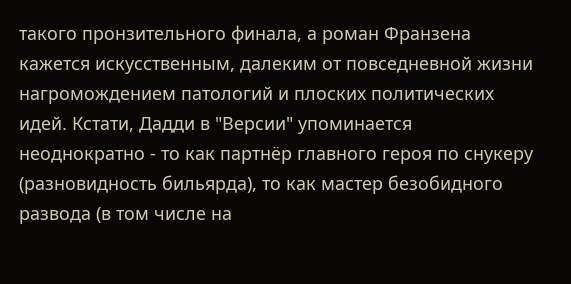такого пронзительного финала, а роман Франзена кажется искусственным, далеким от повседневной жизни нагромождением патологий и плоских политических идей. Кстати, Дадди в "Версии" упоминается неоднократно - то как партнёр главного героя по снукеру (разновидность бильярда), то как мастер безобидного развода (в том числе на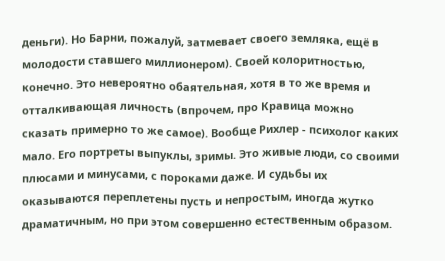деньги). Но Барни, пожалуй, затмевает своего земляка, ещё в молодости ставшего миллионером). Своей колоритностью, конечно. Это невероятно обаятельная, хотя в то же время и отталкивающая личность (впрочем, про Кравица можно сказать примерно то же самое). Вообще Рихлер - психолог каких мало. Его портреты выпуклы, зримы. Это живые люди, со своими плюсами и минусами, с пороками даже. И судьбы их оказываются переплетены пусть и непростым, иногда жутко драматичным, но при этом совершенно естественным образом.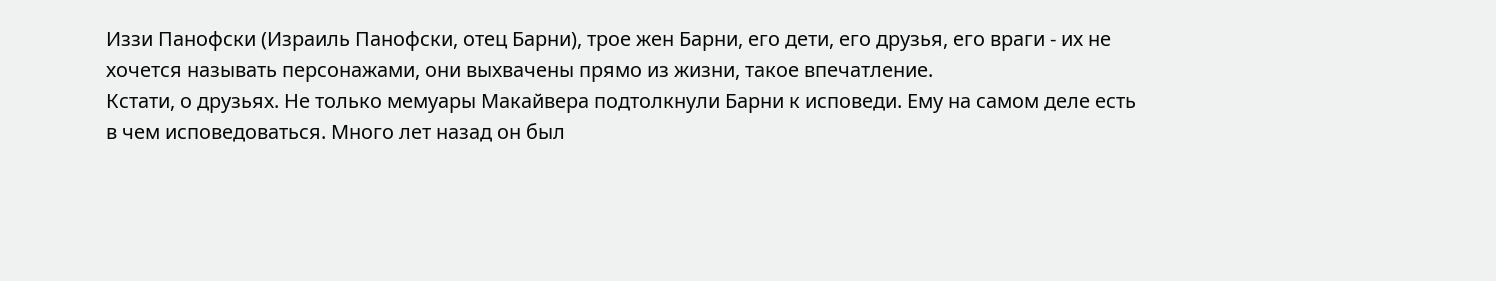Иззи Панофски (Израиль Панофски, отец Барни), трое жен Барни, его дети, его друзья, его враги - их не хочется называть персонажами, они выхвачены прямо из жизни, такое впечатление.
Кстати, о друзьях. Не только мемуары Макайвера подтолкнули Барни к исповеди. Ему на самом деле есть в чем исповедоваться. Много лет назад он был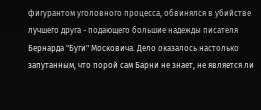фигурантом уголовного процесса, обвинялся в убийстве лучшего друга - подающего большие надежды писателя Бернарда "Буги" Московича. Дело оказалось настолько запутанным, что порой сам Барни не знает, не является ли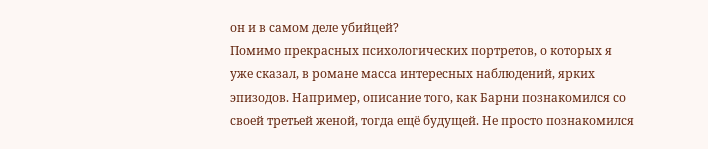он и в самом деле убийцей?
Помимо прекрасных психологических портретов, о которых я уже сказал, в романе масса интересных наблюдений, ярких эпизодов. Например, описание того, как Барни познакомился со своей третьей женой, тогда ещё будущей. Не просто познакомился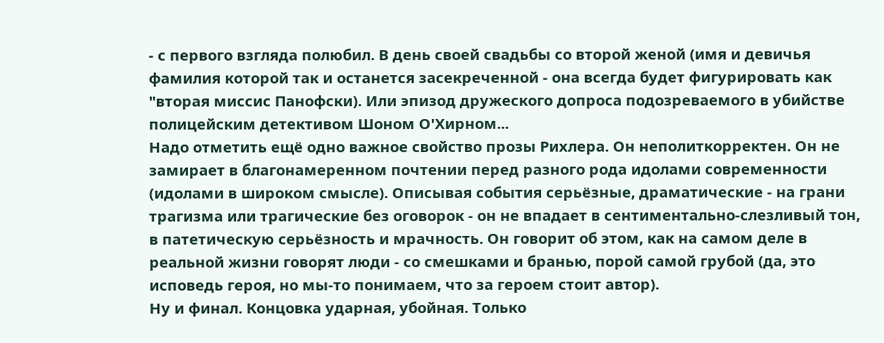- с первого взгляда полюбил. В день своей свадьбы со второй женой (имя и девичья фамилия которой так и останется засекреченной - она всегда будет фигурировать как "вторая миссис Панофски). Или эпизод дружеского допроса подозреваемого в убийстве полицейским детективом Шоном О'Хирном...
Надо отметить ещё одно важное свойство прозы Рихлера. Он неполиткорректен. Он не замирает в благонамеренном почтении перед разного рода идолами современности (идолами в широком смысле). Описывая события серьёзные, драматические - на грани трагизма или трагические без оговорок - он не впадает в сентиментально-слезливый тон, в патетическую серьёзность и мрачность. Он говорит об этом, как на самом деле в реальной жизни говорят люди - со смешками и бранью, порой самой грубой (да, это исповедь героя, но мы-то понимаем, что за героем стоит автор).
Ну и финал. Концовка ударная, убойная. Только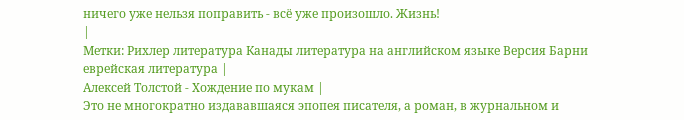ничего уже нельзя поправить - всё уже произошло. Жизнь!
|
Метки: Рихлер литература Канады литература на английском языке Версия Барни еврейская литература |
Алексей Толстой - Хождение по мукам |
Это не многократно издававшаяся эпопея писателя, а роман, в журнальном и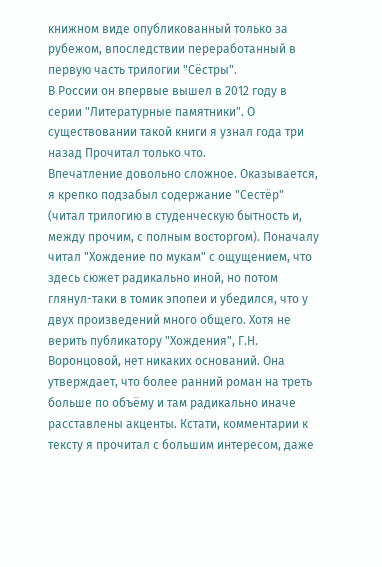книжном виде опубликованный только за рубежом, впоследствии переработанный в первую часть трилогии "Сёстры".
В России он впервые вышел в 2012 году в серии "Литературные памятники". О существовании такой книги я узнал года три назад Прочитал только что.
Впечатление довольно сложное. Оказывается, я крепко подзабыл содержание "Сестёр" (читал трилогию в студенческую бытность и, между прочим, с полным восторгом). Поначалу читал "Хождение по мукам" с ощущением, что здесь сюжет радикально иной, но потом глянул-таки в томик эпопеи и убедился, что у двух произведений много общего. Хотя не верить публикатору "Хождения", Г.Н. Воронцовой, нет никаких оснований. Она утверждает, что более ранний роман на треть больше по объёму и там радикально иначе расставлены акценты. Кстати, комментарии к тексту я прочитал с большим интересом, даже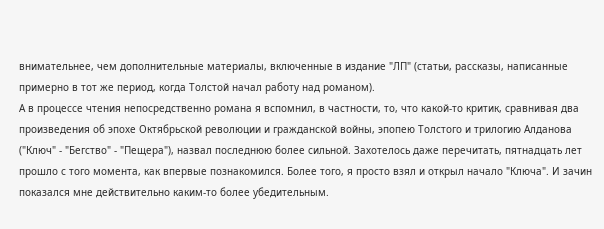внимательнее, чем дополнительные материалы, включенные в издание "ЛП" (статьи, рассказы, написанные примерно в тот же период, когда Толстой начал работу над романом).
А в процессе чтения непосредственно романа я вспомнил, в частности, то, что какой-то критик, сравнивая два произведения об эпохе Октябрьской революции и гражданской войны, эпопею Толстого и трилогию Алданова ("Ключ" - "Бегство" - "Пещера"), назвал последнюю более сильной. Захотелось даже перечитать, пятнадцать лет прошло с того момента, как впервые познакомился. Более того, я просто взял и открыл начало "Ключа". И зачин показался мне действительно каким-то более убедительным.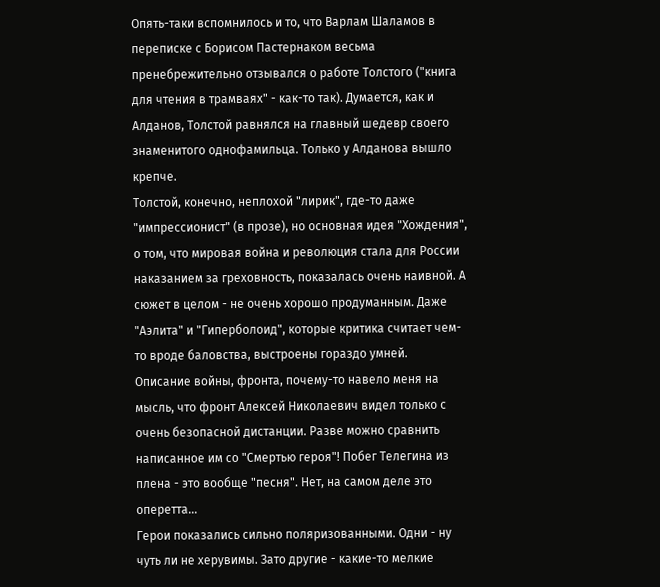Опять-таки вспомнилось и то, что Варлам Шаламов в переписке с Борисом Пастернаком весьма пренебрежительно отзывался о работе Толстого ("книга для чтения в трамваях" - как-то так). Думается, как и Алданов, Толстой равнялся на главный шедевр своего знаменитого однофамильца. Только у Алданова вышло крепче.
Толстой, конечно, неплохой "лирик", где-то даже "импрессионист" (в прозе), но основная идея "Хождения", о том, что мировая война и революция стала для России наказанием за греховность, показалась очень наивной. А сюжет в целом - не очень хорошо продуманным. Даже "Аэлита" и "Гиперболоид", которые критика считает чем-то вроде баловства, выстроены гораздо умней.
Описание войны, фронта, почему-то навело меня на мысль, что фронт Алексей Николаевич видел только с очень безопасной дистанции. Разве можно сравнить написанное им со "Смертью героя"! Побег Телегина из плена - это вообще "песня". Нет, на самом деле это оперетта...
Герои показались сильно поляризованными. Одни - ну чуть ли не херувимы. Зато другие - какие-то мелкие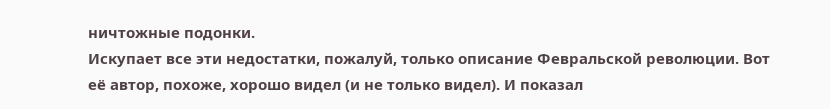ничтожные подонки.
Искупает все эти недостатки, пожалуй, только описание Февральской революции. Вот её автор, похоже, хорошо видел (и не только видел). И показал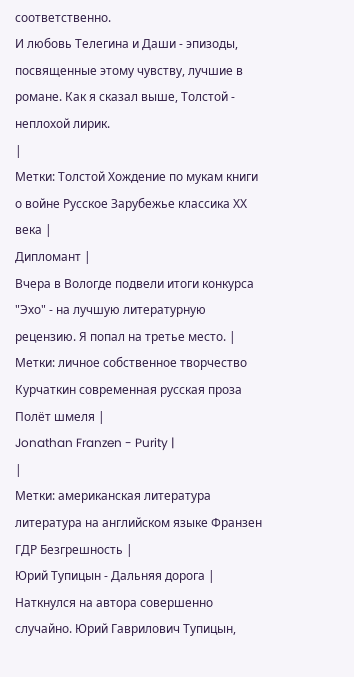соответственно.
И любовь Телегина и Даши - эпизоды, посвященные этому чувству, лучшие в романе. Как я сказал выше, Толстой - неплохой лирик.
|
Метки: Толстой Хождение по мукам книги о войне Русское Зарубежье классика ХХ века |
Дипломант |
Вчера в Вологде подвели итоги конкурса "Эхо" - на лучшую литературную рецензию. Я попал на третье место. |
Метки: личное собственное творчество Курчаткин современная русская проза Полёт шмеля |
Jonathan Franzen - Purity |
|
Метки: американская литература литература на английском языке Франзен ГДР Безгрешность |
Юрий Тупицын - Дальняя дорога |
Наткнулся на автора совершенно случайно. Юрий Гаврилович Тупицын,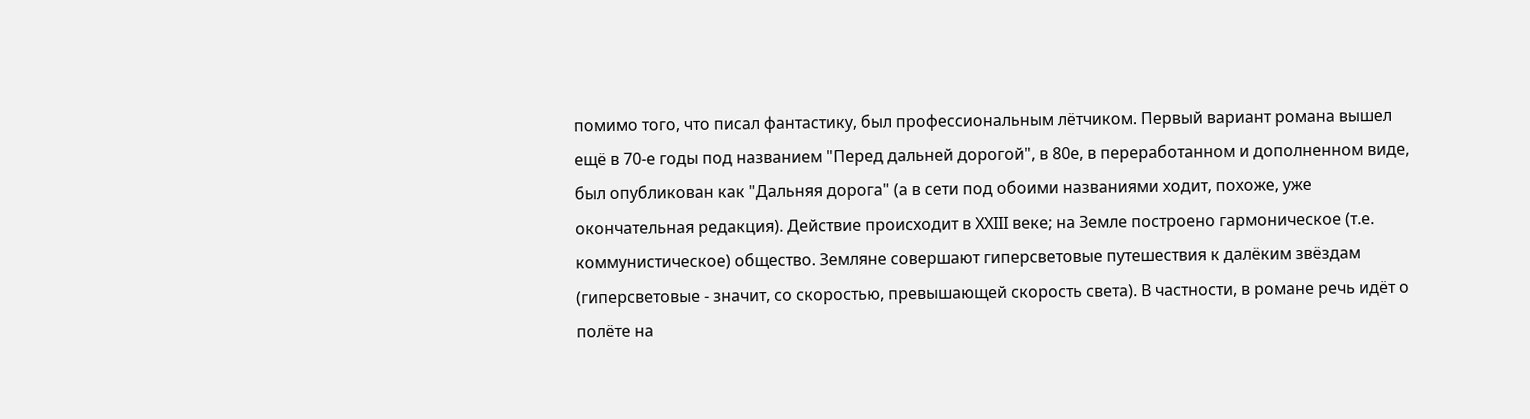помимо того, что писал фантастику, был профессиональным лётчиком. Первый вариант романа вышел ещё в 70-е годы под названием "Перед дальней дорогой", в 80е, в переработанном и дополненном виде, был опубликован как "Дальняя дорога" (а в сети под обоими названиями ходит, похоже, уже окончательная редакция). Действие происходит в XXIII веке; на Земле построено гармоническое (т.е. коммунистическое) общество. Земляне совершают гиперсветовые путешествия к далёким звёздам (гиперсветовые - значит, со скоростью, превышающей скорость света). В частности, в романе речь идёт о полёте на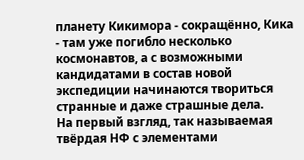планету Кикимора - сокращённо, Кика - там уже погибло несколько космонавтов, а с возможными кандидатами в состав новой экспедиции начинаются твориться странные и даже страшные дела.
На первый взгляд, так называемая твёрдая НФ с элементами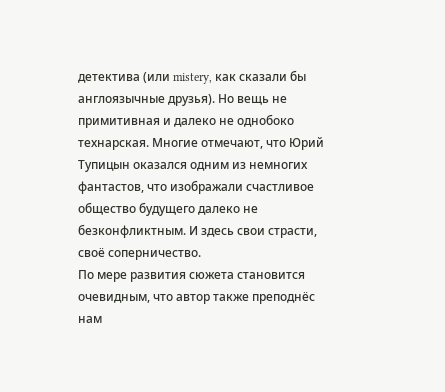детектива (или mistery, как сказали бы англоязычные друзья). Но вещь не примитивная и далеко не однобоко технарская. Многие отмечают, что Юрий Тупицын оказался одним из немногих фантастов, что изображали счастливое общество будущего далеко не безконфликтным. И здесь свои страсти, своё соперничество.
По мере развития сюжета становится очевидным, что автор также преподнёс нам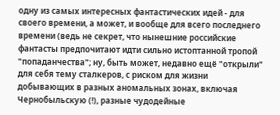одну из самых интересных фантастических идей - для своего времени, а может, и вообще для всего последнего времени (ведь не секрет, что нынешние российские фантасты предпочитают идти сильно истоптанной тропой "попаданчества"; ну, быть может, недавно ещё "открыли" для себя тему сталкеров, с риском для жизни добывающих в разных аномальных зонах, включая Чернобыльскую (!), разные чудодейные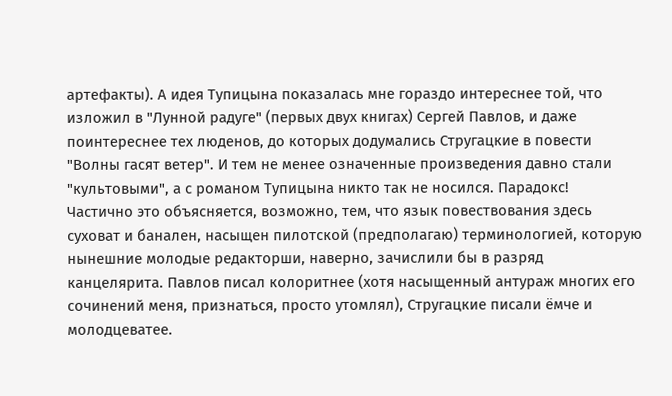артефакты). А идея Тупицына показалась мне гораздо интереснее той, что изложил в "Лунной радуге" (первых двух книгах) Сергей Павлов, и даже поинтереснее тех люденов, до которых додумались Стругацкие в повести "Волны гасят ветер". И тем не менее означенные произведения давно стали "культовыми", а с романом Тупицына никто так не носился. Парадокс!
Частично это объясняется, возможно, тем, что язык повествования здесь суховат и банален, насыщен пилотской (предполагаю) терминологией, которую нынешние молодые редакторши, наверно, зачислили бы в разряд канцелярита. Павлов писал колоритнее (хотя насыщенный антураж многих его сочинений меня, признаться, просто утомлял), Стругацкие писали ёмче и молодцеватее.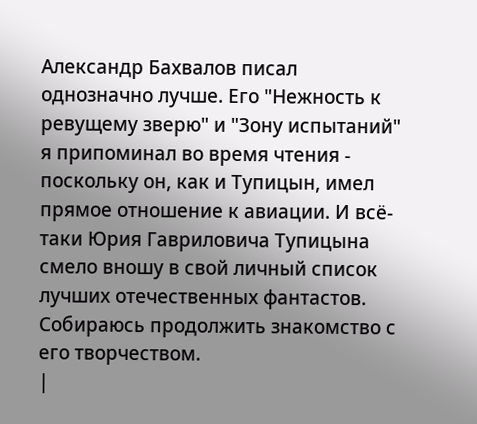Александр Бахвалов писал однозначно лучше. Его "Нежность к ревущему зверю" и "Зону испытаний" я припоминал во время чтения - поскольку он, как и Тупицын, имел прямое отношение к авиации. И всё-таки Юрия Гавриловича Тупицына смело вношу в свой личный список лучших отечественных фантастов. Собираюсь продолжить знакомство с его творчеством.
|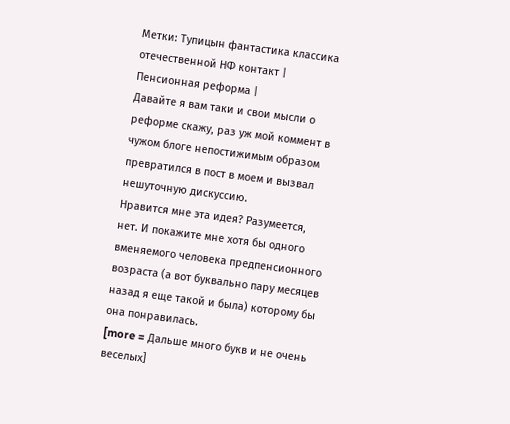Метки: Тупицын фантастика классика отечественной НФ контакт |
Пенсионная реформа |
Давайте я вам таки и свои мысли о реформе скажу, раз уж мой коммент в чужом блоге непостижимым образом превратился в пост в моем и вызвал нешуточную дискуссию.
Нравится мне эта идея? Разумеется, нет. И покажите мне хотя бы одного вменяемого человека предпенсионного возраста (а вот буквально пару месяцев назад я еще такой и была) которому бы она понравилась.
[more = Дальше много букв и не очень веселых]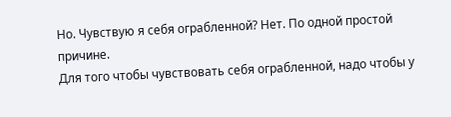Но. Чувствую я себя ограбленной? Нет. По одной простой причине.
Для того чтобы чувствовать себя ограбленной, надо чтобы у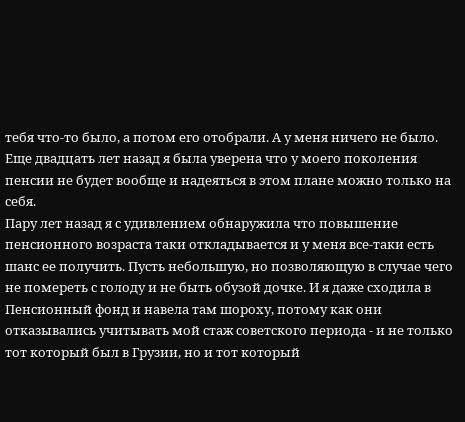тебя что-то было, а потом его отобрали. А у меня ничего не было. Еще двадцать лет назад я была уверена что у моего поколения пенсии не будет вообще и надеяться в этом плане можно только на себя.
Пару лет назад я с удивлением обнаружила что повышение пенсионного возраста таки откладывается и у меня все-таки есть шанс ее получить. Пусть небольшую, но позволяющую в случае чего не помереть с голоду и не быть обузой дочке. И я даже сходила в Пенсионный фонд и навела там шороху, потому как они отказывались учитывать мой стаж советского периода - и не только тот который был в Грузии, но и тот который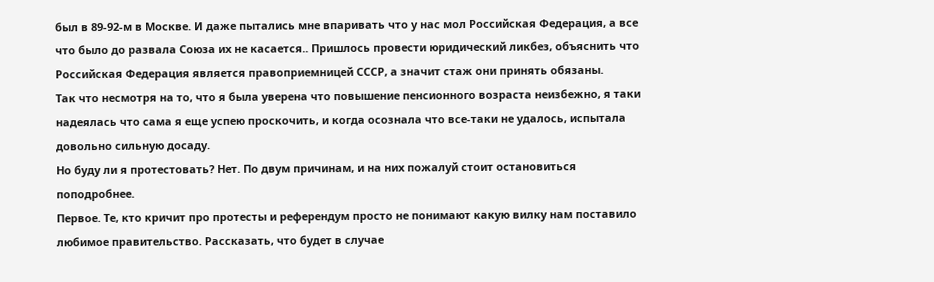был в 89-92-м в Москве. И даже пытались мне впаривать что у нас мол Российская Федерация, а все что было до развала Союза их не касается.. Пришлось провести юридический ликбез, объяснить что Российская Федерация является правоприемницей СССР, а значит стаж они принять обязаны.
Так что несмотря на то, что я была уверена что повышение пенсионного возраста неизбежно, я таки надеялась что сама я еще успею проскочить, и когда осознала что все-таки не удалось, испытала довольно сильную досаду.
Но буду ли я протестовать? Нет. По двум причинам, и на них пожалуй стоит остановиться поподробнее.
Первое. Те, кто кричит про протесты и референдум просто не понимают какую вилку нам поставило любимое правительство. Рассказать, что будет в случае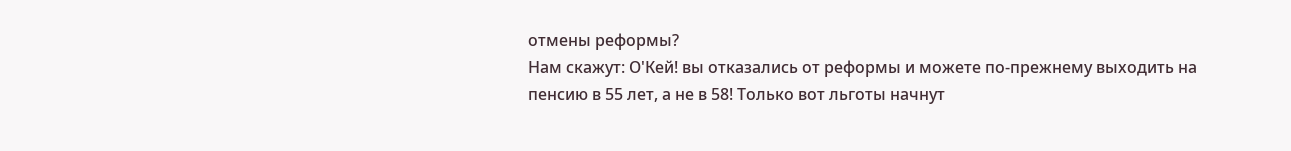отмены реформы?
Нам скажут: О'Кей! вы отказались от реформы и можете по-прежнему выходить на пенсию в 55 лет, а не в 58! Только вот льготы начнут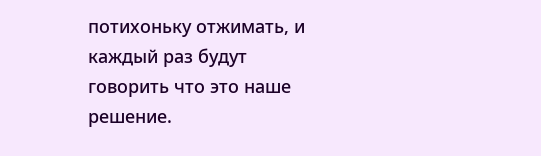потихоньку отжимать, и каждый раз будут говорить что это наше решение.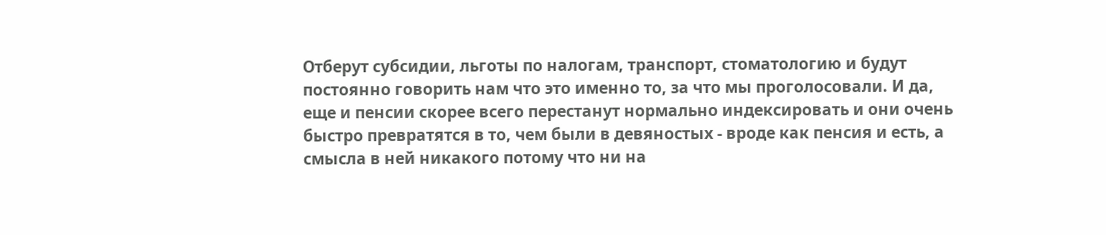Отберут субсидии, льготы по налогам, транспорт, стоматологию и будут постоянно говорить нам что это именно то, за что мы проголосовали. И да, еще и пенсии скорее всего перестанут нормально индексировать и они очень быстро превратятся в то, чем были в девяностых - вроде как пенсия и есть, а смысла в ней никакого потому что ни на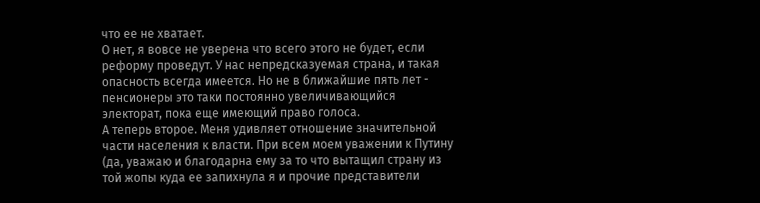что ее не хватает.
О нет, я вовсе не уверена что всего этого не будет, если реформу проведут. У нас непредсказуемая страна, и такая опасность всегда имеется. Но не в ближайшие пять лет - пенсионеры это таки постоянно увеличивающийся электорат, пока еще имеющий право голоса.
А теперь второе. Меня удивляет отношение значительной части населения к власти. При всем моем уважении к Путину (да, уважаю и благодарна ему за то что вытащил страну из той жопы куда ее запихнула я и прочие представители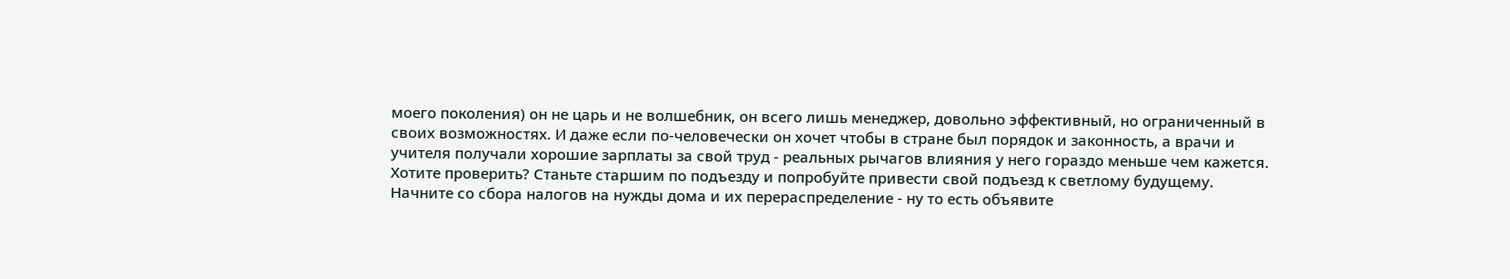моего поколения) он не царь и не волшебник, он всего лишь менеджер, довольно эффективный, но ограниченный в своих возможностях. И даже если по-человечески он хочет чтобы в стране был порядок и законность, а врачи и учителя получали хорошие зарплаты за свой труд - реальных рычагов влияния у него гораздо меньше чем кажется.
Хотите проверить? Станьте старшим по подъезду и попробуйте привести свой подъезд к светлому будущему. Начните со сбора налогов на нужды дома и их перераспределение - ну то есть объявите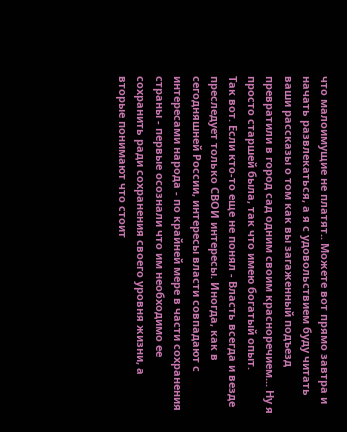что малоимущие не платят.. Можете вот прямо завтра и начать развлекаться, а я с удовольствием буду читать ваши рассказы о том как вы загаженный подъезд превратили в город сад одним своим красноречием... Ну я просто старшей была, так что имею богатый опыт.
Так вот. Если кто-то еще не понял - Власть всегда и везде преследует только СВОИ интересы. Иногда, как в сегодняшней России, интересы власти совпадают с интересами народа - по крайней мере в части сохранения страны - первые осознали что им необходимо ее сохранить ради сохранения своего уровня жизни, а вторые понимают что стоит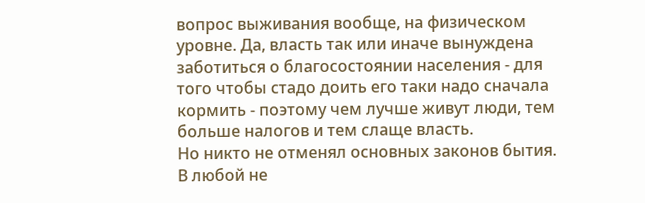вопрос выживания вообще, на физическом уровне. Да, власть так или иначе вынуждена заботиться о благосостоянии населения - для того чтобы стадо доить его таки надо сначала кормить - поэтому чем лучше живут люди, тем больше налогов и тем слаще власть.
Но никто не отменял основных законов бытия. В любой не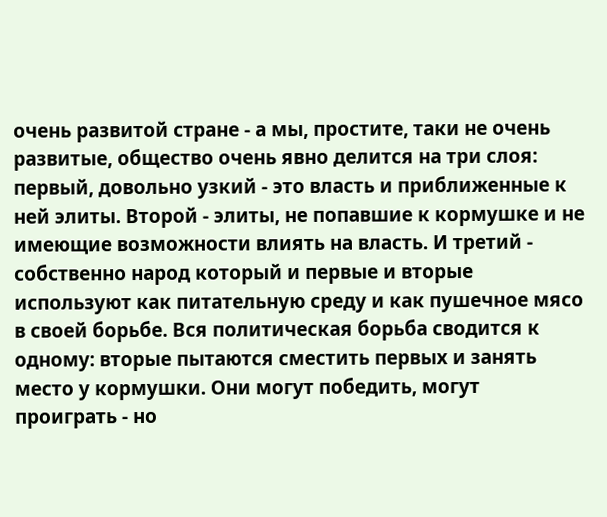очень развитой стране - а мы, простите, таки не очень развитые, общество очень явно делится на три слоя: первый, довольно узкий - это власть и приближенные к ней элиты. Второй - элиты, не попавшие к кормушке и не имеющие возможности влиять на власть. И третий - собственно народ который и первые и вторые используют как питательную среду и как пушечное мясо в своей борьбе. Вся политическая борьба сводится к одному: вторые пытаются сместить первых и занять место у кормушки. Они могут победить, могут проиграть - но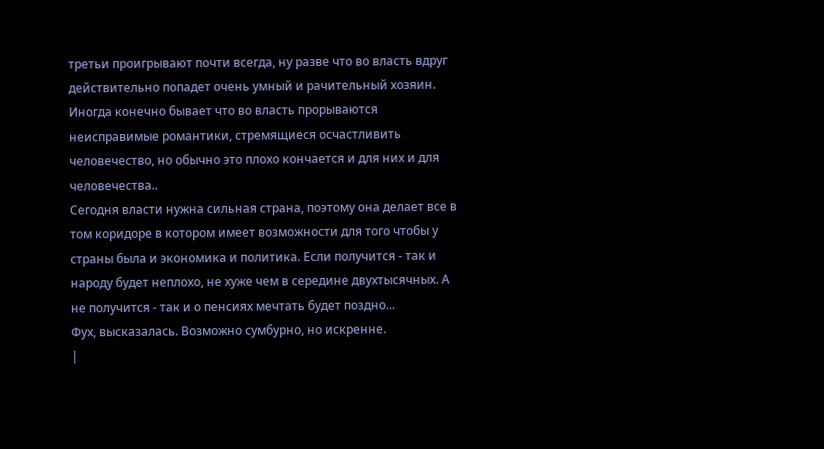третьи проигрывают почти всегда, ну разве что во власть вдруг действительно попадет очень умный и рачительный хозяин. Иногда конечно бывает что во власть прорываются неисправимые романтики, стремящиеся осчастливить человечество, но обычно это плохо кончается и для них и для человечества..
Сегодня власти нужна сильная страна, поэтому она делает все в том коридоре в котором имеет возможности для того чтобы у страны была и экономика и политика. Если получится - так и народу будет неплохо, не хуже чем в середине двухтысячных. А не получится - так и о пенсиях мечтать будет поздно...
Фух, высказалась. Возможно сумбурно, но искренне.
|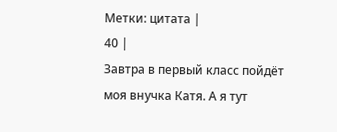Метки: цитата |
40 |
Завтра в первый класс пойдёт моя внучка Катя. А я тут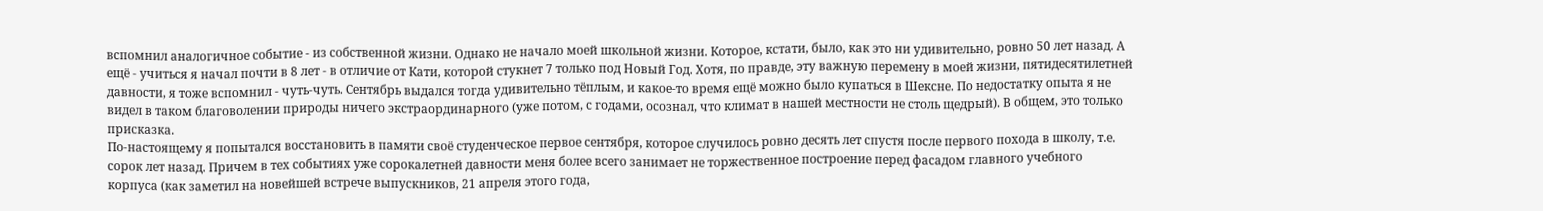вспомнил аналогичное событие - из собственной жизни. Однако не начало моей школьной жизни. Которое, кстати, было, как это ни удивительно, ровно 50 лет назад. А ещё - учиться я начал почти в 8 лет - в отличие от Кати, которой стукнет 7 только под Новый Год. Хотя, по правде, эту важную перемену в моей жизни, пятидесятилетней давности, я тоже вспомнил - чуть-чуть. Сентябрь выдался тогда удивительно тёплым, и какое-то время ещё можно было купаться в Шексне. По недостатку опыта я не видел в таком благоволении природы ничего экстраординарного (уже потом, с годами, осознал, что климат в нашей местности не столь щедрый). В общем, это только присказка.
По-настоящему я попытался восстановить в памяти своё студенческое первое сентября, которое случилось ровно десять лет спустя после первого похода в школу, т.е. сорок лет назад. Причем в тех событиях уже сорокалетней давности меня более всего занимает не торжественное построение перед фасадом главного учебного корпуса (как заметил на новейшей встрече выпускников, 21 апреля этого года,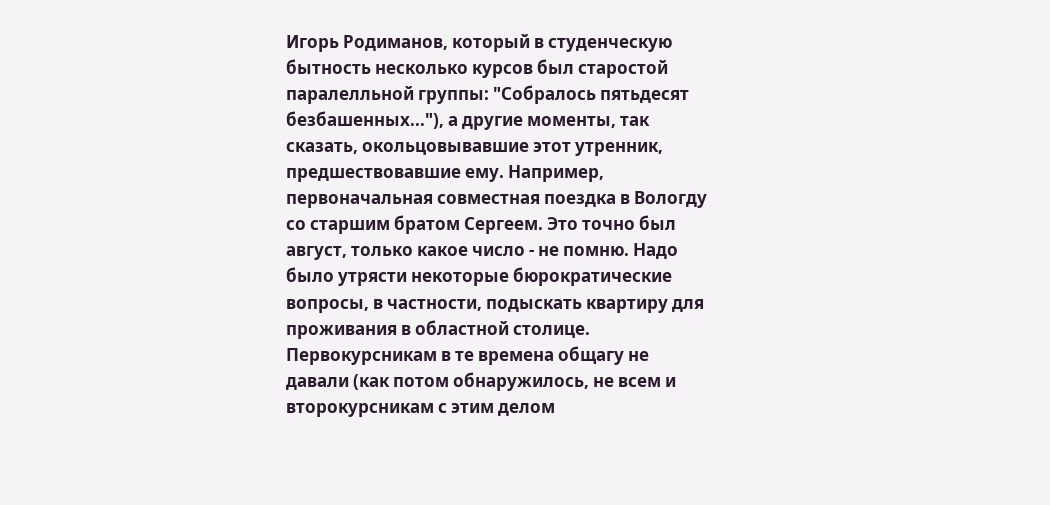Игорь Родиманов, который в студенческую бытность несколько курсов был старостой паралелльной группы: "Собралось пятьдесят безбашенных..."), а другие моменты, так сказать, окольцовывавшие этот утренник, предшествовавшие ему. Например, первоначальная совместная поездка в Вологду со старшим братом Сергеем. Это точно был август, только какое число - не помню. Надо было утрясти некоторые бюрократические вопросы, в частности, подыскать квартиру для проживания в областной столице. Первокурсникам в те времена общагу не давали (как потом обнаружилось, не всем и второкурсникам с этим делом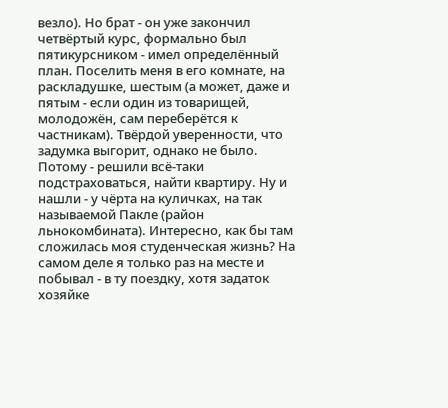везло). Но брат - он уже закончил четвёртый курс, формально был пятикурсником - имел определённый план. Поселить меня в его комнате, на раскладушке, шестым (а может, даже и пятым - если один из товарищей, молодожён, сам переберётся к частникам). Твёрдой уверенности, что задумка выгорит, однако не было. Потому - решили всё-таки подстраховаться, найти квартиру. Ну и нашли - у чёрта на куличках, на так называемой Пакле (район льнокомбината). Интересно, как бы там сложилась моя студенческая жизнь? На самом деле я только раз на месте и побывал - в ту поездку, хотя задаток хозяйке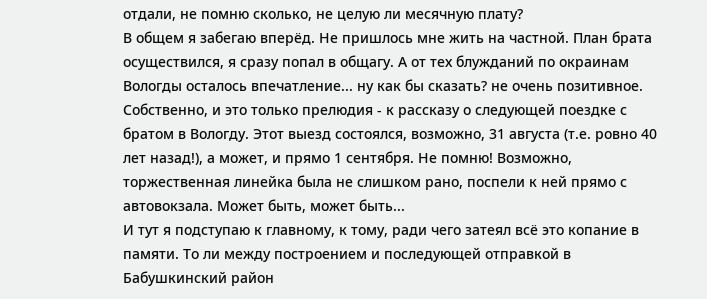отдали, не помню сколько, не целую ли месячную плату?
В общем я забегаю вперёд. Не пришлось мне жить на частной. План брата осуществился, я сразу попал в общагу. А от тех блужданий по окраинам Вологды осталось впечатление... ну как бы сказать? не очень позитивное.
Собственно, и это только прелюдия - к рассказу о следующей поездке с братом в Вологду. Этот выезд состоялся, возможно, 31 августа (т.е. ровно 40 лет назад!), а может, и прямо 1 сентября. Не помню! Возможно, торжественная линейка была не слишком рано, поспели к ней прямо с автовокзала. Может быть, может быть...
И тут я подступаю к главному, к тому, ради чего затеял всё это копание в памяти. То ли между построением и последующей отправкой в Бабушкинский район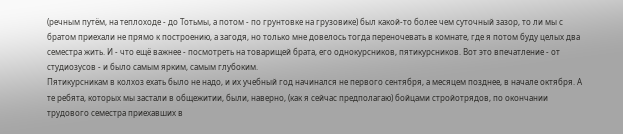(речным путём, на теплоходе - до Тотьмы, а потом - по грунтовке на грузовике) был какой-то более чем суточный зазор, то ли мы с братом приехали не прямо к построению, а загодя, но только мне довелось тогда переночевать в комнате, где я потом буду целых два семестра жить. И - что ещё важнее - посмотреть на товарищей брата, его однокурсников, пятикурсников. Вот это впечатление - от студиозусов - и было самым ярким, самым глубоким.
Пятикурсникам в колхоз ехать было не надо, и их учебный год начинался не первого сентября, а месяцем позднее, в начале октября. А те ребята, которых мы застали в общежитии, были, наверно, (как я сейчас предполагаю) бойцами стройотрядов, по окончании трудового семестра приехавших в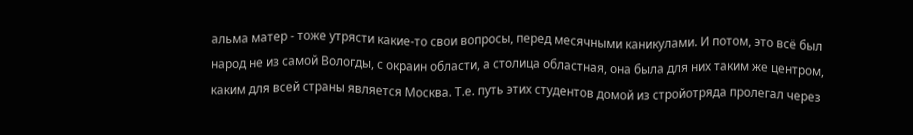альма матер - тоже утрясти какие-то свои вопросы, перед месячными каникулами. И потом, это всё был народ не из самой Вологды, с окраин области, а столица областная, она была для них таким же центром, каким для всей страны является Москва. Т.е. путь этих студентов домой из стройотряда пролегал через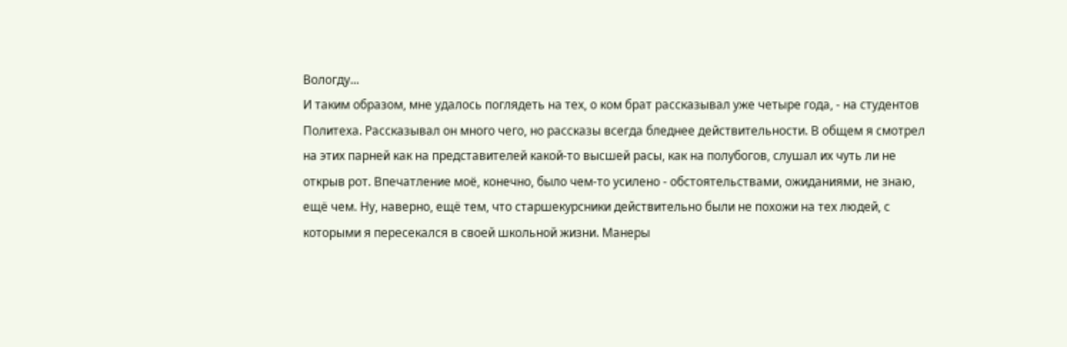Вологду...
И таким образом, мне удалось поглядеть на тех, о ком брат рассказывал уже четыре года, - на студентов Политеха. Рассказывал он много чего, но рассказы всегда бледнее действительности. В общем я смотрел на этих парней как на представителей какой-то высшей расы, как на полубогов, слушал их чуть ли не открыв рот. Впечатление моё, конечно, было чем-то усилено - обстоятельствами, ожиданиями, не знаю, ещё чем. Ну, наверно, ещё тем, что старшекурсники действительно были не похожи на тех людей, с которыми я пересекался в своей школьной жизни. Манеры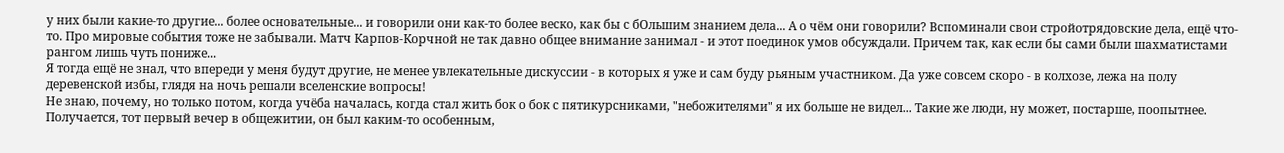у них были какие-то другие... более основательные... и говорили они как-то более веско, как бы с бОльшим знанием дела... А о чём они говорили? Вспоминали свои стройотрядовские дела, ещё что-то. Про мировые события тоже не забывали. Матч Карпов-Корчной не так давно общее внимание занимал - и этот поединок умов обсуждали. Причем так, как если бы сами были шахматистами рангом лишь чуть пониже...
Я тогда ещё не знал, что впереди у меня будут другие, не менее увлекательные дискуссии - в которых я уже и сам буду рьяным участником. Да уже совсем скоро - в колхозе, лежа на полу деревенской избы, глядя на ночь решали вселенские вопросы!
Не знаю, почему, но только потом, когда учёба началась, когда стал жить бок о бок с пятикурсниками, "небожителями" я их больше не видел... Такие же люди, ну может, постарше, поопытнее. Получается, тот первый вечер в общежитии, он был каким-то особенным,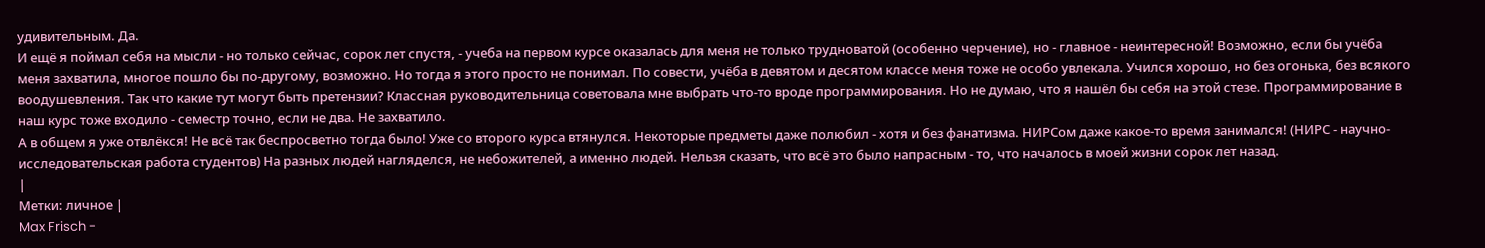удивительным. Да.
И ещё я поймал себя на мысли - но только сейчас, сорок лет спустя, - учеба на первом курсе оказалась для меня не только трудноватой (особенно черчение), но - главное - неинтересной! Возможно, если бы учёба меня захватила, многое пошло бы по-другому, возможно. Но тогда я этого просто не понимал. По совести, учёба в девятом и десятом классе меня тоже не особо увлекала. Учился хорошо, но без огонька, без всякого воодушевления. Так что какие тут могут быть претензии? Классная руководительница советовала мне выбрать что-то вроде программирования. Но не думаю, что я нашёл бы себя на этой стезе. Программирование в наш курс тоже входило - семестр точно, если не два. Не захватило.
А в общем я уже отвлёкся! Не всё так беспросветно тогда было! Уже со второго курса втянулся. Некоторые предметы даже полюбил - хотя и без фанатизма. НИРСом даже какое-то время занимался! (НИРС - научно-исследовательская работа студентов) На разных людей нагляделся, не небожителей, а именно людей. Нельзя сказать, что всё это было напрасным - то, что началось в моей жизни сорок лет назад.
|
Метки: личное |
Max Frisch -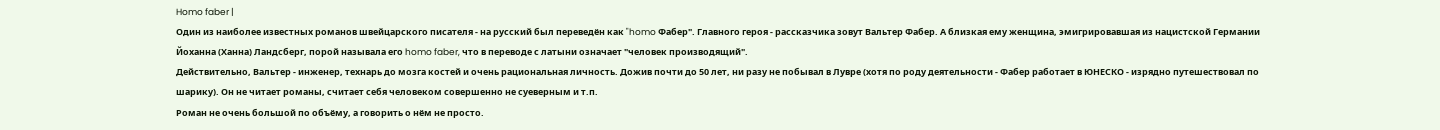Homo faber |
Один из наиболее известных романов швейцарского писателя - на русский был переведён как "homo Фабер". Главного героя - рассказчика зовут Вальтер Фабер. А близкая ему женщина, эмигрировавшая из нацистской Германии Йоханна (Ханна) Ландсберг, порой называла его homo faber, что в переводе с латыни означает "человек производящий".
Действительно, Вальтер - инженер, технарь до мозга костей и очень рациональная личность. Дожив почти до 50 лет, ни разу не побывал в Лувре (хотя по роду деятельности - Фабер работает в ЮНЕСКО - изрядно путешествовал по шарику). Он не читает романы, считает себя человеком совершенно не суеверным и т.п.
Роман не очень большой по объёму, а говорить о нём не просто.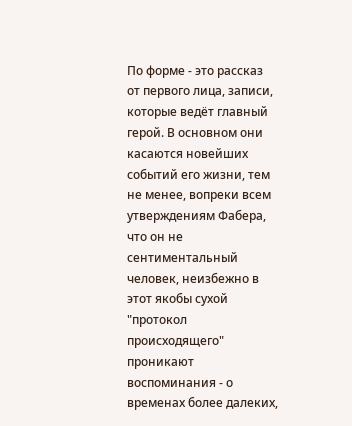По форме - это рассказ от первого лица, записи, которые ведёт главный герой. В основном они касаются новейших событий его жизни, тем не менее, вопреки всем утверждениям Фабера, что он не сентиментальный человек, неизбежно в этот якобы сухой "протокол происходящего" проникают воспоминания - о временах более далеких,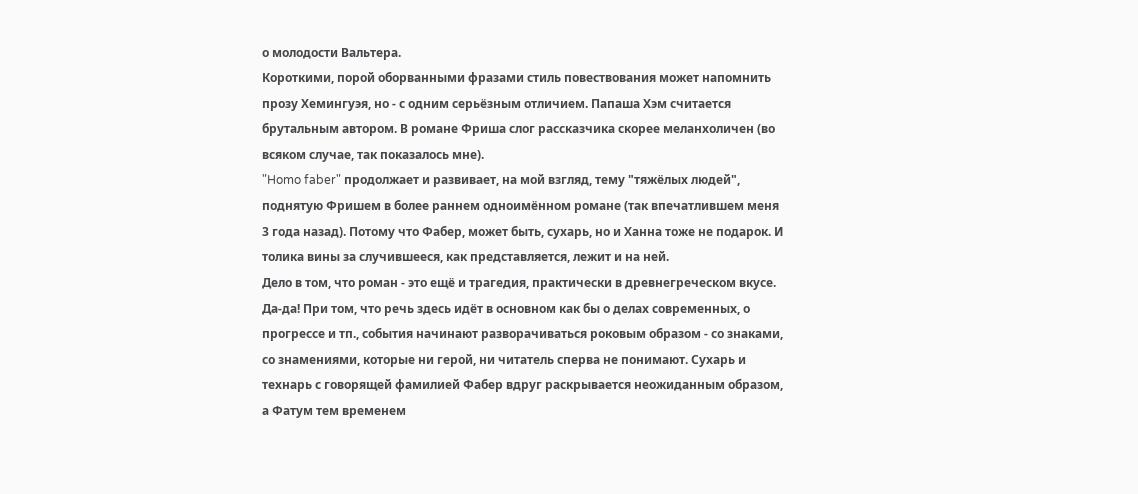о молодости Вальтера.
Короткими, порой оборванными фразами стиль повествования может напомнить прозу Хемингуэя, но - с одним серьёзным отличием. Папаша Хэм считается брутальным автором. В романе Фриша слог рассказчика скорее меланхоличен (во всяком случае, так показалось мне).
"Homo faber" продолжает и развивает, на мой взгляд, тему "тяжёлых людей", поднятую Фришем в более раннем одноимённом романе (так впечатлившем меня 3 года назад). Потому что Фабер, может быть, сухарь, но и Ханна тоже не подарок. И толика вины за случившееся, как представляется, лежит и на ней.
Дело в том, что роман - это ещё и трагедия, практически в древнегреческом вкусе. Да-да! При том, что речь здесь идёт в основном как бы о делах современных, о прогрессе и тп., события начинают разворачиваться роковым образом - со знаками, со знамениями, которые ни герой, ни читатель сперва не понимают. Сухарь и технарь с говорящей фамилией Фабер вдруг раскрывается неожиданным образом, а Фатум тем временем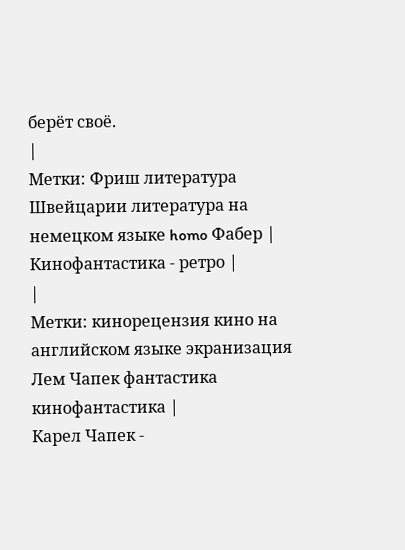берёт своё.
|
Метки: Фриш литература Швейцарии литература на немецком языке homo Фабер |
Кинофантастика - ретро |
|
Метки: кинорецензия кино на английском языке экранизация Лем Чапек фантастика кинофантастика |
Карел Чапек -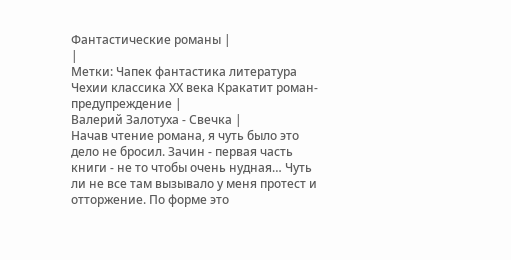Фантастические романы |
|
Метки: Чапек фантастика литература Чехии классика ХХ века Кракатит роман-предупреждение |
Валерий Залотуха - Свечка |
Начав чтение романа, я чуть было это дело не бросил. Зачин - первая часть книги - не то чтобы очень нудная… Чуть ли не все там вызывало у меня протест и отторжение. По форме это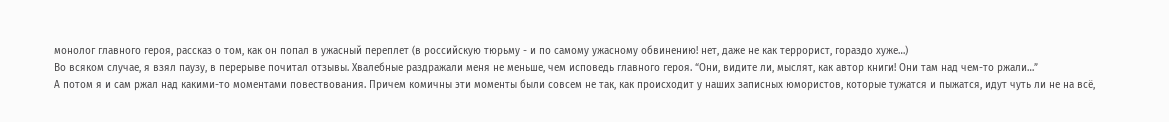монолог главного героя, рассказ о том, как он попал в ужасный переплет (в российскую тюрьму - и по самому ужасному обвинению! нет, даже не как террорист, гораздо хуже…)
Во всяком случае, я взял паузу, в перерыве почитал отзывы. Хвалебные раздражали меня не меньше, чем исповедь главного героя. “Они, видите ли, мыслят, как автор книги! Они там над чем-то ржали…”
А потом я и сам ржал над какими-то моментами повествования. Причем комичны эти моменты были совсем не так, как происходит у наших записных юмористов, которые тужатся и пыжатся, идут чуть ли не на всё,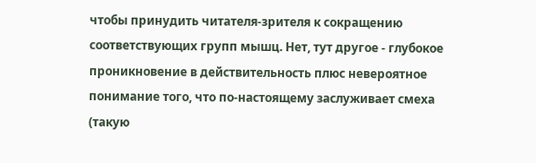чтобы принудить читателя-зрителя к сокращению соответствующих групп мышц. Нет, тут другое - глубокое проникновение в действительность плюс невероятное понимание того, что по-настоящему заслуживает смеха (такую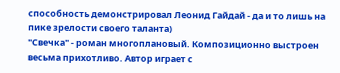способность демонстрировал Леонид Гайдай - да и то лишь на пике зрелости своего таланта)
"Свечка" - роман многоплановый. Композиционно выстроен весьма прихотливо. Автор играет с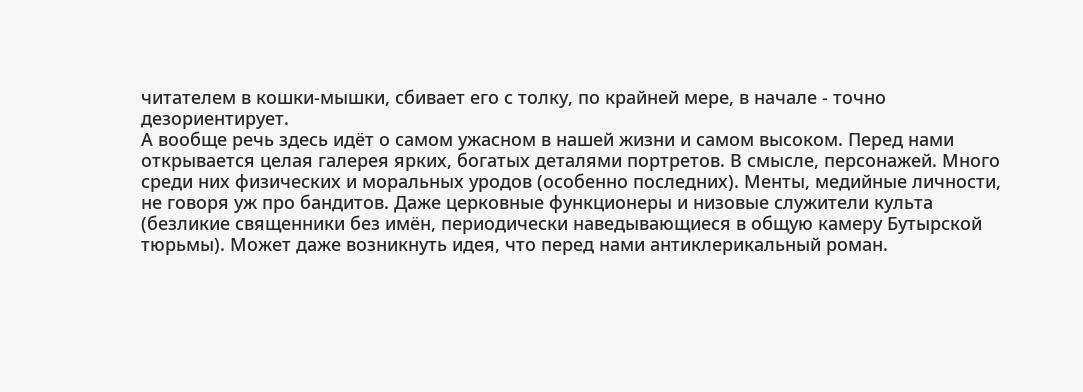читателем в кошки-мышки, сбивает его с толку, по крайней мере, в начале - точно дезориентирует.
А вообще речь здесь идёт о самом ужасном в нашей жизни и самом высоком. Перед нами открывается целая галерея ярких, богатых деталями портретов. В смысле, персонажей. Много среди них физических и моральных уродов (особенно последних). Менты, медийные личности, не говоря уж про бандитов. Даже церковные функционеры и низовые служители культа (безликие священники без имён, периодически наведывающиеся в общую камеру Бутырской тюрьмы). Может даже возникнуть идея, что перед нами антиклерикальный роман.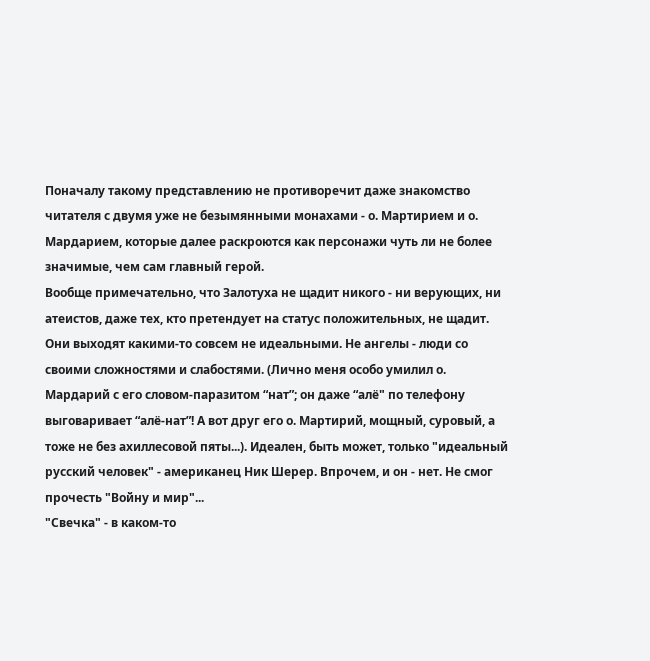Поначалу такому представлению не противоречит даже знакомство читателя с двумя уже не безымянными монахами - о. Мартирием и о. Мардарием, которые далее раскроются как персонажи чуть ли не более значимые, чем сам главный герой.
Вообще примечательно, что Залотуха не щадит никого - ни верующих, ни атеистов, даже тех, кто претендует на статус положительных, не щадит. Они выходят какими-то совсем не идеальными. Не ангелы - люди со своими сложностями и слабостями. (Лично меня особо умилил о. Мардарий с его словом-паразитом “нат”; он даже “алё" по телефону выговаривает “алё-нат”! А вот друг его о. Мартирий, мощный, суровый, а тоже не без ахиллесовой пяты...). Идеален, быть может, только "идеальный русский человек" - американец Ник Шерер. Впрочем, и он - нет. Не смог прочесть "Войну и мир"...
"Свечка" - в каком-то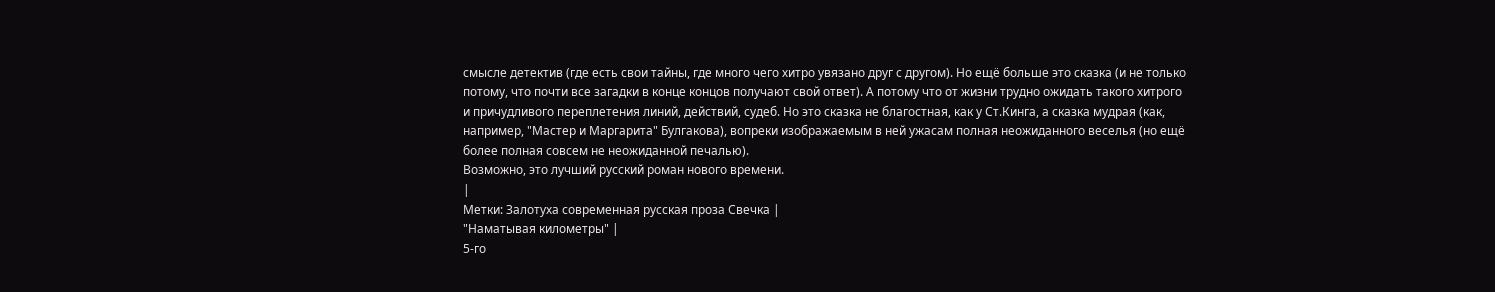смысле детектив (где есть свои тайны, где много чего хитро увязано друг с другом). Но ещё больше это сказка (и не только потому, что почти все загадки в конце концов получают свой ответ). А потому что от жизни трудно ожидать такого хитрого и причудливого переплетения линий, действий, судеб. Но это сказка не благостная, как у Ст.Кинга, а сказка мудрая (как, например, "Мастер и Маргарита" Булгакова), вопреки изображаемым в ней ужасам полная неожиданного веселья (но ещё более полная совсем не неожиданной печалью).
Возможно, это лучший русский роман нового времени.
|
Метки: Залотуха современная русская проза Свечка |
"Наматывая километры" |
5-го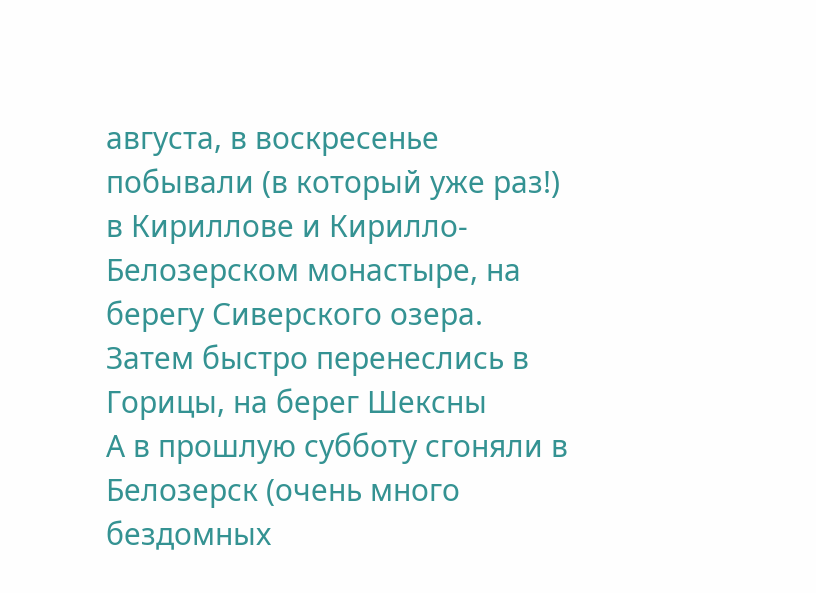августа, в воскресенье побывали (в который уже раз!) в Кириллове и Кирилло-Белозерском монастыре, на берегу Сиверского озера.
Затем быстро перенеслись в Горицы, на берег Шексны
А в прошлую субботу сгоняли в Белозерск (очень много бездомных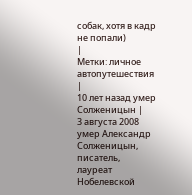собак, хотя в кадр не попали)
|
Метки: личное автопутешествия |
10 лет назад умер Солженицын |
3 августа 2008 умер Александр Солженицын, писатель, лауреат Нобелевской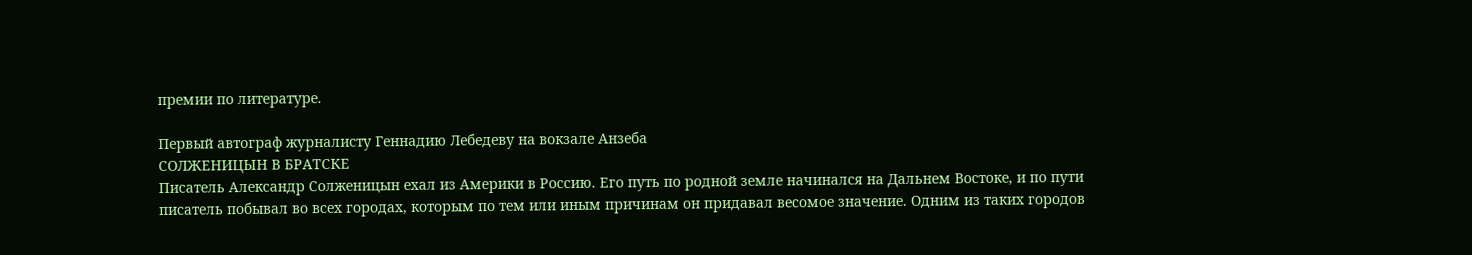премии по литературе.

Первый автограф журналисту Геннадию Лебедеву на вокзале Анзеба
СОЛЖЕНИЦЫН В БРАТСКЕ
Писатель Александр Солженицын ехал из Америки в Россию. Его путь по родной земле начинался на Дальнем Востоке, и по пути писатель побывал во всех городах, которым по тем или иным причинам он придавал весомое значение. Одним из таких городов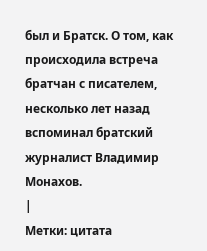был и Братск. О том, как происходила встреча братчан с писателем, несколько лет назад вспоминал братский журналист Владимир Монахов.
|
Метки: цитата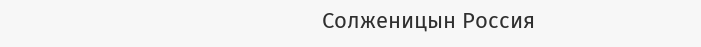Солженицын Россия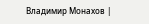Владимир Монахов |